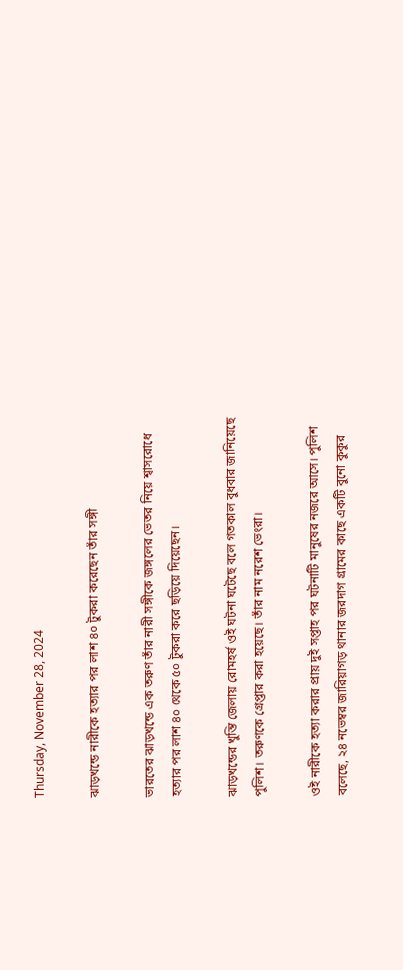Thursday, November 28, 2024

ঝাড়খন্ডে নারীকে হত্যার পর লাশ ৪০ টুকরা করেছেন তাঁর সঙ্গী

ভারতের ঝাড়খন্ডে এক তরুণ তাঁর নারী সঙ্গীকে জঙ্গলের ভেতর নিয়ে শ্বাসরোধে হত্যার পর লাশ ৪০ থেকে ৫০ টুকরা করে ছড়িয়ে দিয়েছেন।

ঝাড়খন্ডের খুন্তি জেলায় রোমহর্ষ ওই ঘটনা ঘটেছে বলে গতকাল বুধবার জানিয়েছে পুলিশ। তরুণকে গ্রেপ্তার করা হয়েছে। তাঁর নাম নরেশ ভেংরা।

ওই নারীকে হত্যা করার প্রায় দুই সপ্তাহ পর ঘটনাটি মানুষের নজরে আসে। পুলিশ বলেছে, ২৪ নভেম্বর জারিয়াগড় থানার জরদাগ গ্রামের কাছে একটি বুনো কুকুর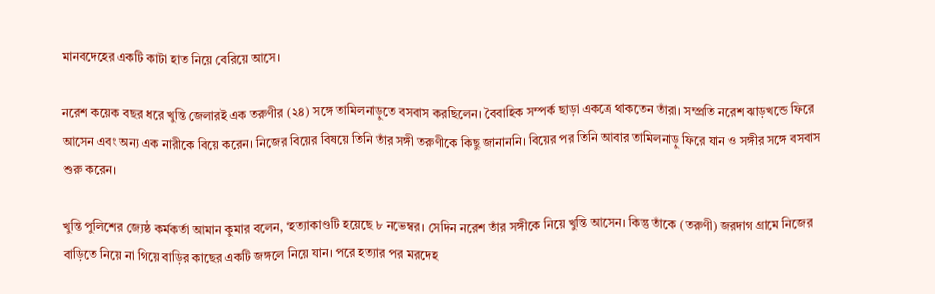মানবদেহের একটি কাটা হাত নিয়ে বেরিয়ে আসে।

নরেশ কয়েক বছর ধরে খুন্তি জেলারই এক তরুণীর (২৪) সঙ্গে তামিলনাড়ুতে বসবাস করছিলেন। বৈবাহিক সম্পর্ক ছাড়া একত্রে থাকতেন তাঁরা। সম্প্রতি নরেশ ঝাড়খন্ডে ফিরে আসেন এবং অন্য এক নারীকে বিয়ে করেন। নিজের বিয়ের বিষয়ে তিনি তাঁর সঙ্গী তরুণীকে কিছু জানাননি। বিয়ের পর তিনি আবার তামিলনাড়ু ফিরে যান ও সঙ্গীর সঙ্গে বসবাস শুরু করেন।

খুন্তি পুলিশের জ্যেষ্ঠ কর্মকর্তা আমান কুমার বলেন, ‘হত্যাকাণ্ডটি হয়েছে ৮ নভেম্বর। সেদিন নরেশ তাঁর সঙ্গীকে নিয়ে খুন্তি আসেন। কিন্তু তাঁকে (তরুণী) জরদাগ গ্রামে নিজের বাড়িতে নিয়ে না গিয়ে বাড়ির কাছের একটি জঙ্গলে নিয়ে যান। পরে হত্যার পর মরদেহ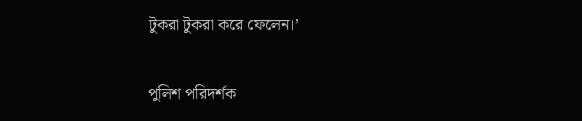টুকরা টুকরা করে ফেলেন।’

পুলিশ পরিদর্শক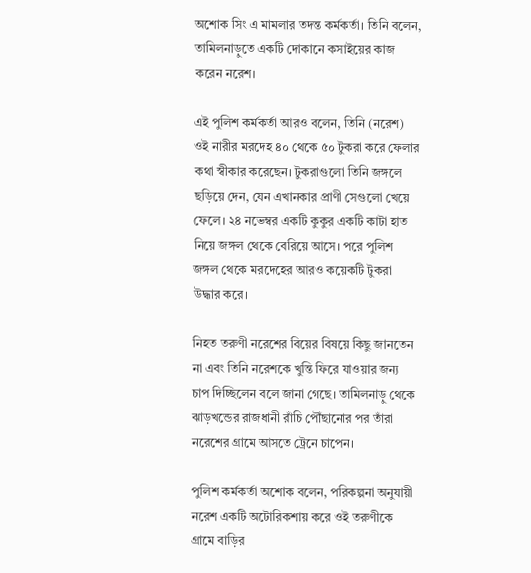অশোক সিং এ মামলার তদন্ত কর্মকর্তা। তিনি বলেন, তামিলনাড়ুতে একটি দোকানে কসাইয়ের কাজ করেন নরেশ।

এই পুলিশ কর্মকর্তা আরও বলেন, তিনি (নরেশ) ওই নারীর মরদেহ ৪০ থেকে ৫০ টুকরা করে ফেলার কথা স্বীকার করেছেন। টুকরাগুলো তিনি জঙ্গলে ছড়িয়ে দেন, যেন এখানকার প্রাণী সেগুলো খেয়ে ফেলে। ২৪ নভেম্বর একটি কুকুর একটি কাটা হাত নিয়ে জঙ্গল থেকে বেরিয়ে আসে। পরে পুলিশ জঙ্গল থেকে মরদেহের আরও কয়েকটি টুকরা উদ্ধার করে।

নিহত তরুণী নরেশের বিয়ের বিষয়ে কিছু জানতেন না এবং তিনি নরেশকে খুন্তি ফিরে যাওয়ার জন্য চাপ দিচ্ছিলেন বলে জানা গেছে। তামিলনাড়ু থেকে ঝাড়খন্ডের রাজধানী রাঁচি পৌঁছানোর পর তাঁরা নরেশের গ্রামে আসতে ট্রেনে চাপেন।

পুলিশ কর্মকর্তা অশোক বলেন, পরিকল্পনা অনুযায়ী নরেশ একটি অটোরিকশায় করে ওই তরুণীকে গ্রামে বাড়ির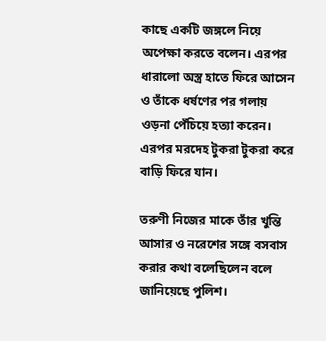কাছে একটি জঙ্গলে নিয়ে অপেক্ষা করতে বলেন। এরপর ধারালো অস্ত্র হাতে ফিরে আসেন ও তাঁকে ধর্ষণের পর গলায় ওড়না পেঁচিয়ে হত্যা করেন। এরপর মরদেহ টুকরা টুকরা করে বাড়ি ফিরে যান।

তরুণী নিজের মাকে তাঁর খুন্তি আসার ও নরেশের সঙ্গে বসবাস করার কথা বলেছিলেন বলে জানিয়েছে পুলিশ।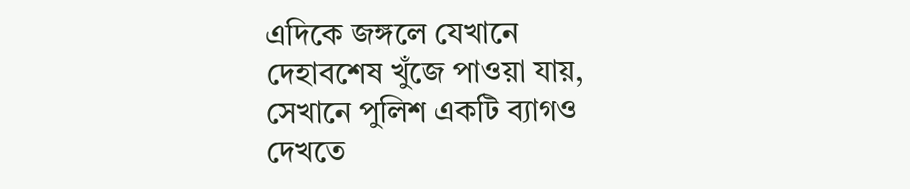এদিকে জঙ্গলে যেখানে দেহাবশেষ খুঁজে পাওয়া যায়, সেখানে পুলিশ একটি ব্যাগও দেখতে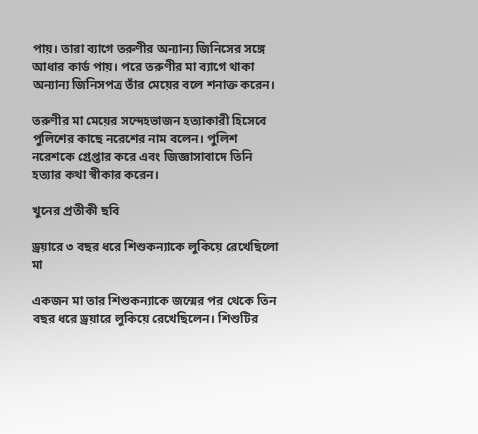পায়। তারা ব্যাগে তরুণীর অন্যান্য জিনিসের সঙ্গে আধার কার্ড পায়। পরে তরুণীর মা ব্যাগে থাকা অন্যান্য জিনিসপত্র তাঁর মেয়ের বলে শনাক্ত করেন।

তরুণীর মা মেয়ের সন্দেহভাজন হত্যাকারী হিসেবে পুলিশের কাছে নরেশের নাম বলেন। পুলিশ নরেশকে গ্রেপ্তার করে এবং জিজ্ঞাসাবাদে তিনি হত্যার কথা স্বীকার করেন।

খুনের প্রতীকী ছবি

ড্রয়ারে ৩ বছর ধরে শিশুকন্যাকে লুকিয়ে রেখেছিলো মা

একজন মা তার শিশুকন্যাকে জন্মের পর থেকে তিন বছর ধরে ড্রয়ারে লুকিয়ে রেখেছিলেন। শিশুটির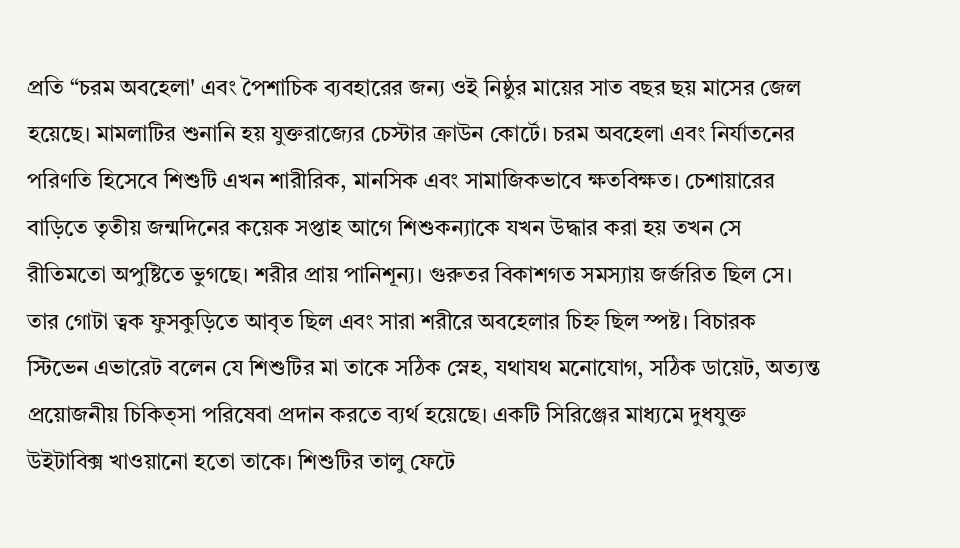প্রতি “চরম অবহেলা' এবং পৈশাচিক ব্যবহারের জন্য ওই নিষ্ঠুর মায়ের সাত বছর ছয় মাসের জেল হয়েছে। মামলাটির শুনানি হয় যুক্তরাজ্যের চেস্টার ক্রাউন কোর্টে। চরম অবহেলা এবং নির্যাতনের পরিণতি হিসেবে শিশুটি এখন শারীরিক, মানসিক এবং সামাজিকভাবে ক্ষতবিক্ষত। চেশায়ারের বাড়িতে তৃতীয় জন্মদিনের কয়েক সপ্তাহ আগে শিশুকন্যাকে যখন উদ্ধার করা হয় তখন সে রীতিমতো অপুষ্টিতে ভুগছে। শরীর প্রায় পানিশূন্য। গুরুতর বিকাশগত সমস্যায় জর্জরিত ছিল সে। তার গোটা ত্বক ফুসকুড়িতে আবৃত ছিল এবং সারা শরীরে অবহেলার চিহ্ন ছিল স্পষ্ট। বিচারক স্টিভেন এভারেট বলেন যে শিশুটির মা তাকে সঠিক স্নেহ, যথাযথ মনোযোগ, সঠিক ডায়েট, অত্যন্ত প্রয়োজনীয় চিকিত্সা পরিষেবা প্রদান করতে ব্যর্থ হয়েছে। একটি সিরিঞ্জের মাধ্যমে দুধযুক্ত উইটাবিক্স খাওয়ানো হতো তাকে। শিশুটির তালু ফেটে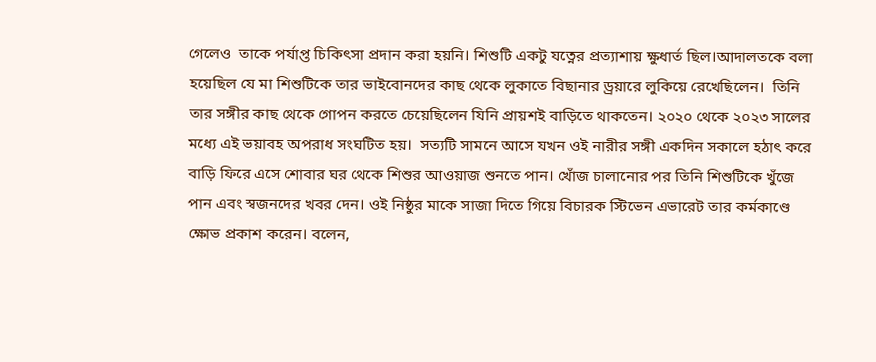গেলেও  তাকে পর্যাপ্ত চিকিৎসা প্রদান করা হয়নি। শিশুটি একটু যত্নের প্রত্যাশায় ক্ষুধার্ত ছিল।আদালতকে বলা হয়েছিল যে মা শিশুটিকে তার ভাইবোনদের কাছ থেকে লুকাতে বিছানার ড্রয়ারে লুকিয়ে রেখেছিলেন।  তিনি তার সঙ্গীর কাছ থেকে গোপন করতে চেয়েছিলেন যিনি প্রায়শই বাড়িতে থাকতেন। ২০২০ থেকে ২০২৩ সালের মধ্যে এই ভয়াবহ অপরাধ সংঘটিত হয়।  সত্যটি সামনে আসে যখন ওই নারীর সঙ্গী একদিন সকালে হঠাৎ করে বাড়ি ফিরে এসে শোবার ঘর থেকে শিশুর আওয়াজ শুনতে পান। খোঁজ চালানোর পর তিনি শিশুটিকে খুঁজে পান এবং স্বজনদের খবর দেন। ওই নিষ্ঠুর মাকে সাজা দিতে গিয়ে বিচারক স্টিভেন এভারেট তার কর্মকাণ্ডে ক্ষোভ প্রকাশ করেন। বলেন,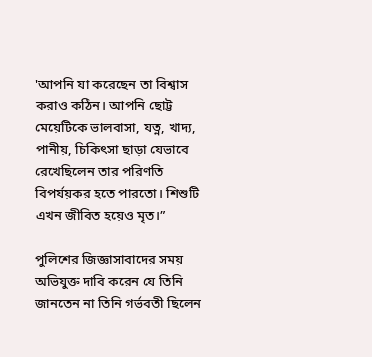'আপনি যা করেছেন তা বিশ্বাস করাও কঠিন। আপনি ছোট্ট মেয়েটিকে ভালবাসা, যত্ন, খাদ্য, পানীয়, চিকিৎসা ছাড়া যেভাবে রেখেছিলেন তার পরিণতি বিপর্যয়কর হতে পারতো। শিশুটি এখন জীবিত হয়েও মৃত।”

পুলিশের জিজ্ঞাসাবাদের সময় অভিযুক্ত দাবি করেন যে তিনি জানতেন না তিনি গর্ভবতী ছিলেন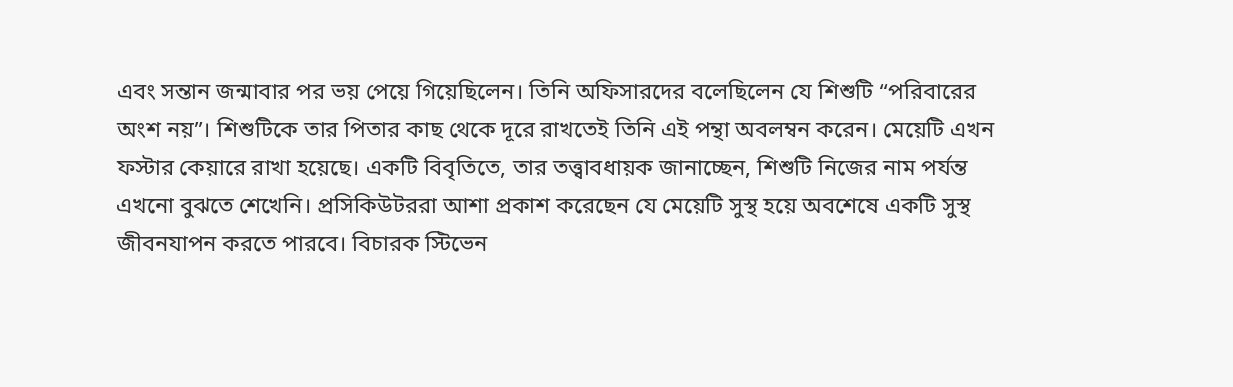এবং সন্তান জন্মাবার পর ভয় পেয়ে গিয়েছিলেন। তিনি অফিসারদের বলেছিলেন যে শিশুটি “পরিবারের অংশ নয়”। শিশুটিকে তার পিতার কাছ থেকে দূরে রাখতেই তিনি এই পন্থা অবলম্বন করেন। মেয়েটি এখন ফস্টার কেয়ারে রাখা হয়েছে। একটি বিবৃতিতে, তার তত্ত্বাবধায়ক জানাচ্ছেন, শিশুটি নিজের নাম পর্যন্ত এখনো বুঝতে শেখেনি। প্রসিকিউটররা আশা প্রকাশ করেছেন যে মেয়েটি সুস্থ হয়ে অবশেষে একটি সুস্থ  জীবনযাপন করতে পারবে। বিচারক স্টিভেন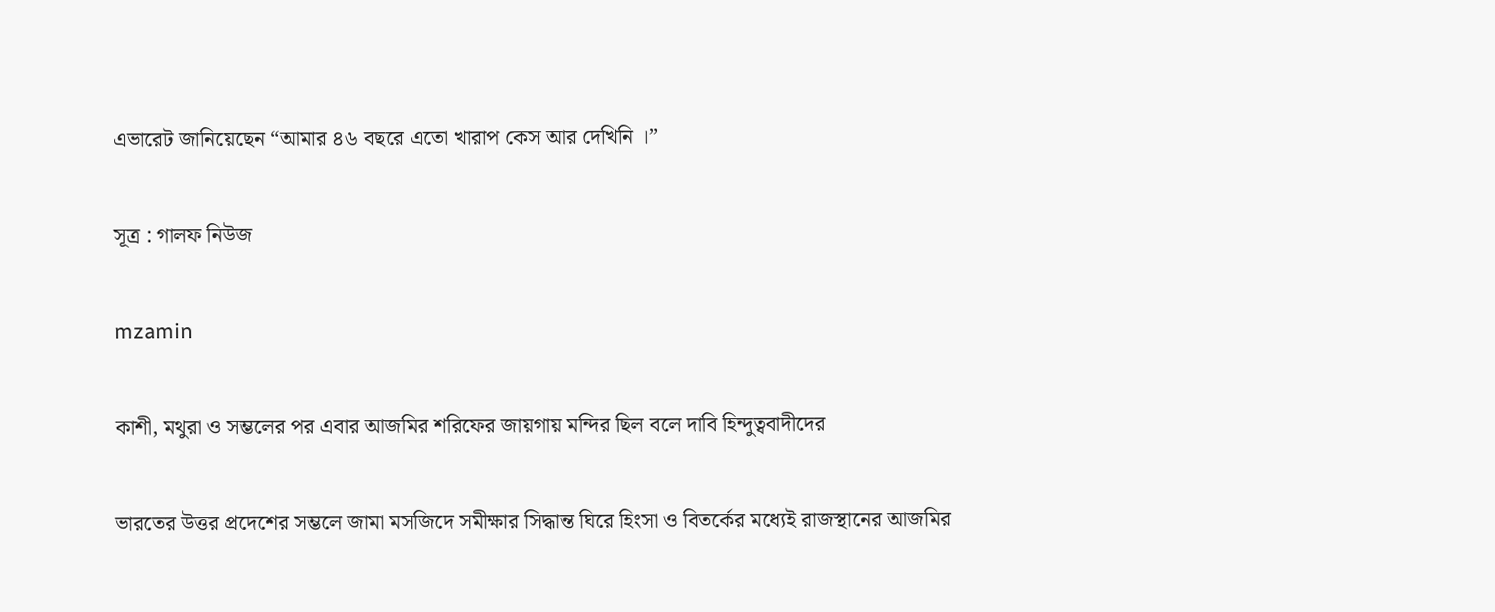এভারেট জানিয়েছেন “আমার ৪৬ বছরে এতো খারাপ কেস আর দেখিনি ।”

সূত্র : গালফ নিউজ

mzamin

কাশী, মথুরা ও সম্ভলের পর এবার আজমির শরিফের জায়গায় মন্দির ছিল বলে দাবি হিন্দুত্ববাদীদের

ভারতের উত্তর প্রদেশের সম্ভলে জামা মসজিদে সমীক্ষার সিদ্ধান্ত ঘিরে হিংসা ও বিতর্কের মধ্যেই রাজস্থানের আজমির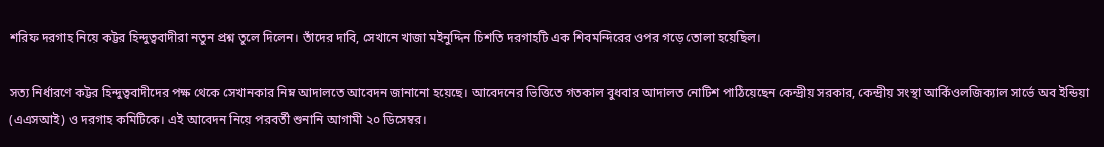শরিফ দরগাহ নিয়ে কট্টর হিন্দুত্ববাদীরা নতুন প্রশ্ন তুলে দিলেন। তাঁদের দাবি, সেখানে খাজা মইনুদ্দিন চিশতি দরগাহটি এক শিবমন্দিরের ওপর গড়ে তোলা হয়েছিল।

সত্য নির্ধারণে কট্টর হিন্দুত্ববাদীদের পক্ষ থেকে সেখানকার নিম্ন আদালতে আবেদন জানানো হয়েছে। আবেদনের ভিত্তিতে গতকাল বুধবার আদালত নোটিশ পাঠিয়েছেন কেন্দ্রীয় সরকার, কেন্দ্রীয় সংস্থা আর্কিওলজিক্যাল সার্ভে অব ইন্ডিয়া (এএসআই) ও দরগাহ কমিটিকে। এই আবেদন নিয়ে পরবর্তী শুনানি আগামী ২০ ডিসেম্বর।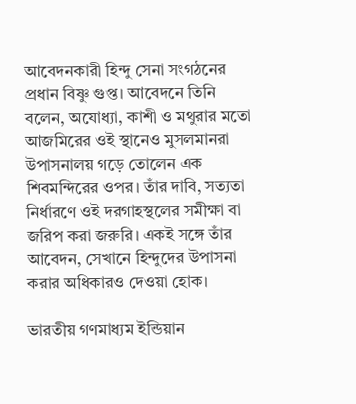আবেদনকারী হিন্দু সেনা সংগঠনের প্রধান বিষ্ণু গুপ্ত। আবেদনে তিনি বলেন, অযোধ্যা, কাশী ও মথুরার মতো আজমিরের ওই স্থানেও মুসলমানরা উপাসনালয় গড়ে তোলেন এক শিবমন্দিরের ওপর। তাঁর দাবি, সত্যতা নির্ধারণে ওই দরগাহস্থলের সমীক্ষা বা জরিপ করা জরুরি। একই সঙ্গে তাঁর আবেদন, সেখানে হিন্দুদের উপাসনা করার অধিকারও দেওয়া হোক।

ভারতীয় গণমাধ্যম ইন্ডিয়ান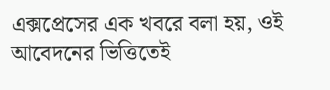এক্সপ্রেসের এক খবরে বলা হয়, ওই আবেদনের ভিত্তিতেই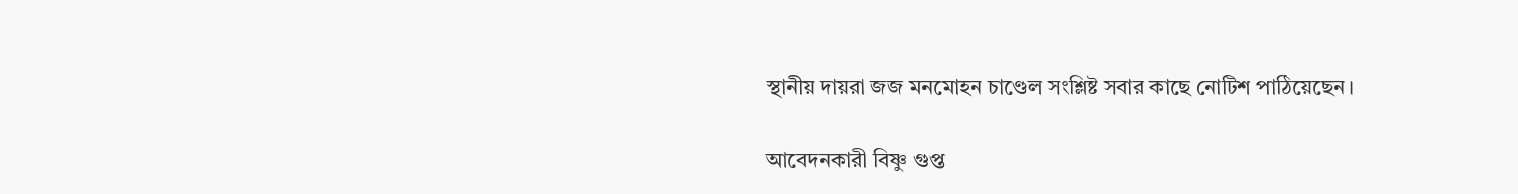স্থানীয় দায়রা জজ মনমোহন চাণ্ডেল সংশ্লিষ্ট সবার কাছে নোটিশ পাঠিয়েছেন।

আবেদনকারী বিষ্ণু গুপ্ত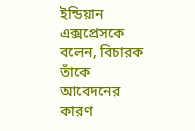ইন্ডিয়ান এক্সপ্রেসকে বলেন, বিচারক তাঁকে আবেদনের কারণ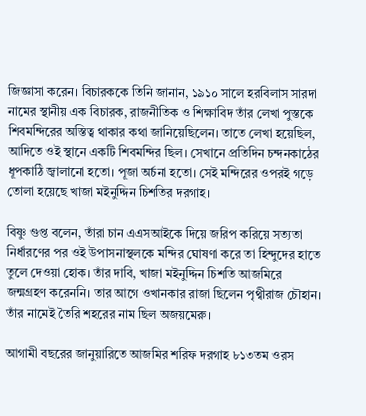জিজ্ঞাসা করেন। বিচারককে তিনি জানান, ১৯১০ সালে হরবিলাস সারদা নামের স্থানীয় এক বিচারক, রাজনীতিক ও শিক্ষাবিদ তাঁর লেখা পুস্তকে শিবমন্দিরের অস্তিত্ব থাকার কথা জানিয়েছিলেন। তাতে লেখা হয়েছিল, আদিতে ওই স্থানে একটি শিবমন্দির ছিল। সেখানে প্রতিদিন চন্দনকাঠের ধূপকাঠি জ্বালানো হতো। পূজা অর্চনা হতো। সেই মন্দিরের ওপরই গড়ে তোলা হয়েছে খাজা মইনুদ্দিন চিশতির দরগাহ।

বিষ্ণু গুপ্ত বলেন, তাঁরা চান এএসআইকে দিয়ে জরিপ করিয়ে সত্যতা নির্ধারণের পর ওই উপাসনাস্থলকে মন্দির ঘোষণা করে তা হিন্দুদের হাতে তুলে দেওয়া হোক। তাঁর দাবি, খাজা মইনুদ্দিন চিশতি আজমিরে জন্মগ্রহণ করেননি। তার আগে ওখানকার রাজা ছিলেন পৃথ্বীরাজ চৌহান। তাঁর নামেই তৈরি শহরের নাম ছিল অজয়মেরু।

আগামী বছরের জানুয়ারিতে আজমির শরিফ দরগাহ ৮১৩তম ওরস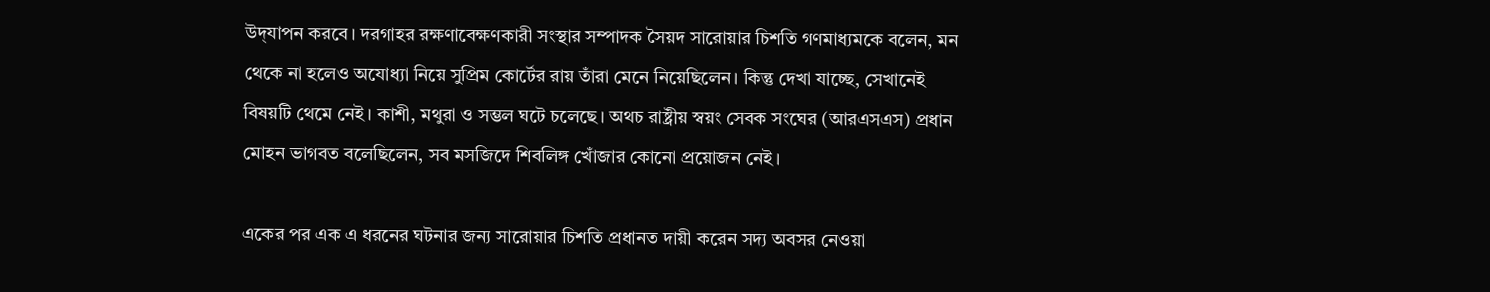উদ্‌যাপন করবে। দরগাহর রক্ষণাবেক্ষণকারী সংস্থার সম্পাদক সৈয়দ সারোয়ার চিশতি গণমাধ্যমকে বলেন, মন থেকে না হলেও অযোধ্যা নিয়ে সুপ্রিম কোর্টের রায় তাঁরা মেনে নিয়েছিলেন। কিন্তু দেখা যাচ্ছে, সেখানেই বিষয়টি থেমে নেই। কাশী, মথুরা ও সম্ভল ঘটে চলেছে। অথচ রাষ্ট্রীয় স্বয়ং সেবক সংঘের (আরএসএস) প্রধান মোহন ভাগবত বলেছিলেন, সব মসজিদে শিবলিঙ্গ খোঁজার কোনো প্রয়োজন নেই।

একের পর এক এ ধরনের ঘটনার জন্য সারোয়ার চিশতি প্রধানত দায়ী করেন সদ্য অবসর নেওয়া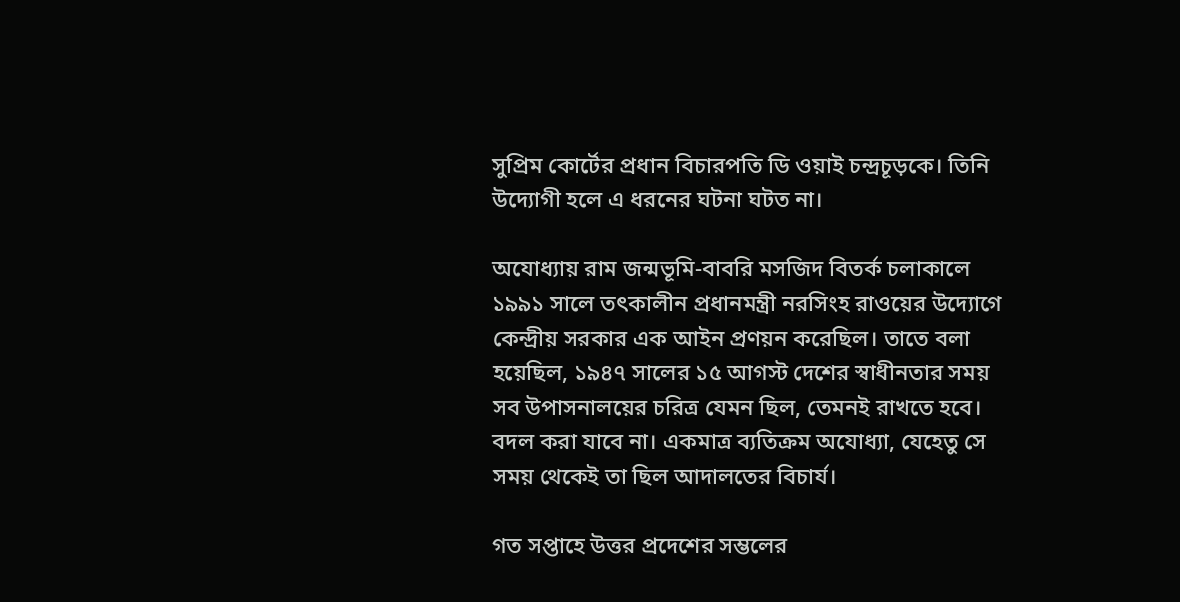সুপ্রিম কোর্টের প্রধান বিচারপতি ডি ওয়াই চন্দ্রচূড়কে। তিনি উদ্যোগী হলে এ ধরনের ঘটনা ঘটত না।

অযোধ্যায় রাম জন্মভূমি-বাবরি মসজিদ বিতর্ক চলাকালে ১৯৯১ সালে তৎকালীন প্রধানমন্ত্রী নরসিংহ রাওয়ের উদ্যোগে কেন্দ্রীয় সরকার এক আইন প্রণয়ন করেছিল। তাতে বলা হয়েছিল, ১৯৪৭ সালের ১৫ আগস্ট দেশের স্বাধীনতার সময় সব উপাসনালয়ের চরিত্র যেমন ছিল, তেমনই রাখতে হবে। বদল করা যাবে না। একমাত্র ব্যতিক্রম অযোধ্যা, যেহেতু সে সময় থেকেই তা ছিল আদালতের বিচার্য।

গত সপ্তাহে উত্তর প্রদেশের সম্ভলের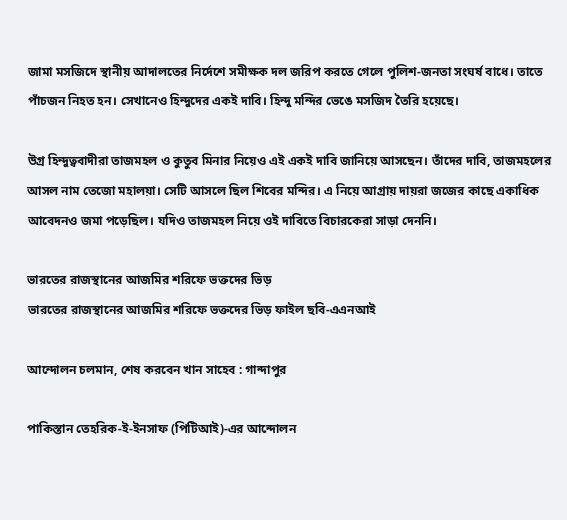জামা মসজিদে স্থানীয় আদালতের নির্দেশে সমীক্ষক দল জরিপ করতে গেলে পুলিশ-জনতা সংঘর্ষ বাধে। তাতে পাঁচজন নিহত হন। সেখানেও হিন্দুদের একই দাবি। হিন্দু মন্দির ভেঙে মসজিদ তৈরি হয়েছে।

উগ্র হিন্দুত্ববাদীরা তাজমহল ও কুতুব মিনার নিয়েও এই একই দাবি জানিয়ে আসছেন। তাঁদের দাবি, তাজমহলের আসল নাম তেজো মহালয়া। সেটি আসলে ছিল শিবের মন্দির। এ নিয়ে আগ্রায় দায়রা জজের কাছে একাধিক আবেদনও জমা পড়েছিল। যদিও তাজমহল নিয়ে ওই দাবিতে বিচারকেরা সাড়া দেননি।

ভারতের রাজস্থানের আজমির শরিফে ভক্তদের ভিড়
ভারতের রাজস্থানের আজমির শরিফে ভক্তদের ভিড় ফাইল ছবি-এএনআই

আন্দোলন চলমান, শেষ করবেন খান সাহেব : গান্দাপুর

পাকিস্তান তেহরিক-ই-ইনসাফ (পিটিআই)-এর আন্দোলন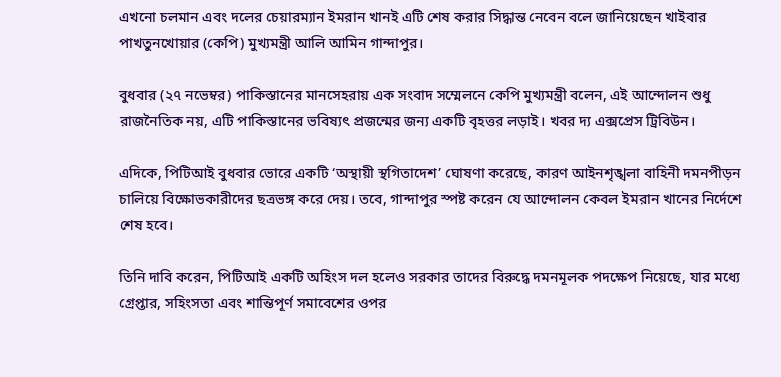এখনো চলমান এবং দলের চেয়ারম্যান ইমরান খানই এটি শেষ করার সিদ্ধান্ত নেবেন বলে জানিয়েছেন খাইবার পাখতুনখোয়ার (কেপি) মুখ্যমন্ত্রী আলি আমিন গান্দাপুর।

বুধবার (২৭ নভেম্বর) পাকিস্তানের মানসেহরায় এক সংবাদ সম্মেলনে কেপি মুখ্যমন্ত্রী বলেন, এই আন্দোলন শুধু রাজনৈতিক নয়, এটি পাকিস্তানের ভবিষ্যৎ প্রজন্মের জন্য একটি বৃহত্তর লড়াই। খবর দ্য এক্সপ্রেস ট্রিবিউন।

এদিকে, পিটিআই বুধবার ভোরে একটি ‘অস্থায়ী স্থগিতাদেশ’ ঘোষণা করেছে, কারণ আইনশৃঙ্খলা বাহিনী দমনপীড়ন চালিয়ে বিক্ষোভকারীদের ছত্রভঙ্গ করে দেয়। তবে, গান্দাপুর স্পষ্ট করেন যে আন্দোলন কেবল ইমরান খানের নির্দেশে শেষ হবে।

তিনি দাবি করেন, পিটিআই একটি অহিংস দল হলেও সরকার তাদের বিরুদ্ধে দমনমূলক পদক্ষেপ নিয়েছে, যার মধ্যে গ্রেপ্তার, সহিংসতা এবং শান্তিপূর্ণ সমাবেশের ওপর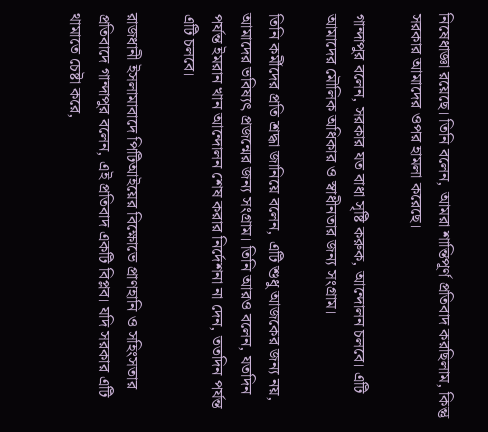নিষেধাজ্ঞা রয়েছে। তিনি বলেন, আমরা শান্তিপূর্ণ প্রতিবাদ করছিলাম, কিন্তু সরকার আমাদের ওপর হামলা করেছে।

গান্দাপুর বলেন, সরকার যত বাধা সৃষ্টি করুক, আন্দোলন চলবে। এটি আমাদের মৌলিক অধিকার ও স্বাধীনতার জন্য সংগ্রাম।

তিনি কর্মীদের প্রতি শ্রদ্ধা জানিয়ে বলেন, এটি শুধু আজকের জন্য নয়, আমাদের ভবিষ্যৎ প্রজন্মের জন্য সংগ্রাম। তিনি আরও বলেন, যতদিন পর্যন্ত ইমরান খান আন্দোলন শেষ করার নির্দেশনা না দেন, ততদিন পর্যন্ত এটি চলবে।

রাজধানী ইসলামাবাদে পিটিআইয়ের বিক্ষোভে প্রাণহানি ও সহিংসতার প্রতিবাদে গান্দাপুর বলেন, এই প্রতিবাদ একটি বিপ্লব। যদি সরকার এটি থামাতে চেষ্টা করে,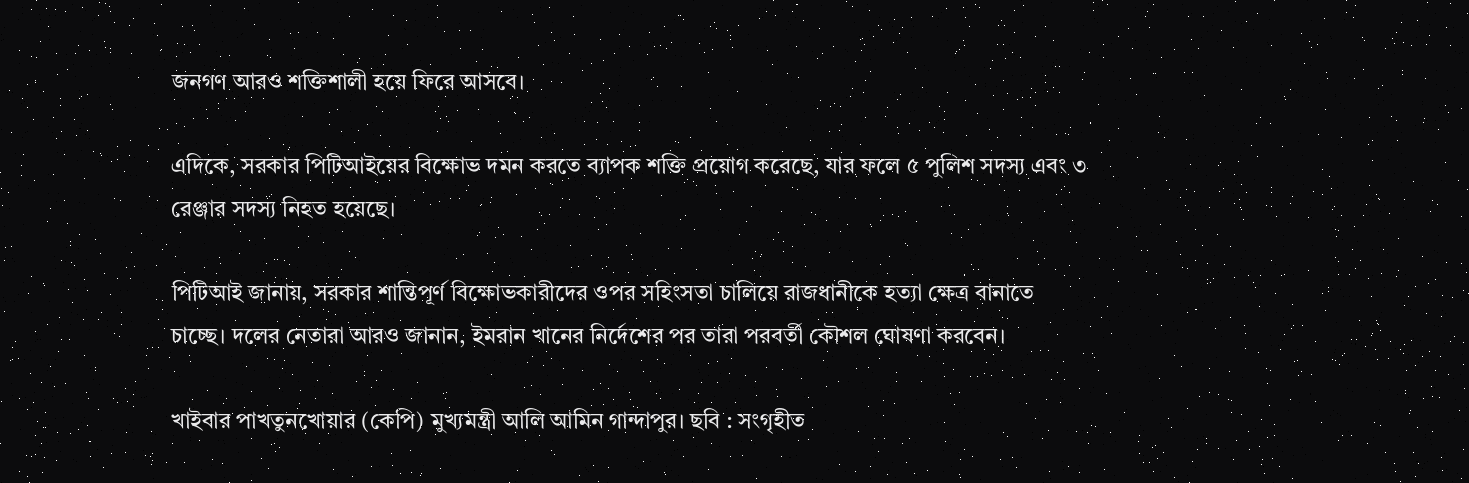জনগণ আরও শক্তিশালী হয়ে ফিরে আসবে।

এদিকে, সরকার পিটিআইয়ের বিক্ষোভ দমন করতে ব্যাপক শক্তি প্রয়োগ করেছে, যার ফলে ৫ পুলিশ সদস্য এবং ৩ রেঞ্জার সদস্য নিহত হয়েছে।

পিটিআই জানায়, সরকার শান্তিপূর্ণ বিক্ষোভকারীদের ওপর সহিংসতা চালিয়ে রাজধানীকে হত্যা ক্ষেত্র বানাতে চাচ্ছে। দলের নেতারা আরও জানান, ইমরান খানের নির্দেশের পর তারা পরবর্তী কৌশল ঘোষণা করবেন।

খাইবার পাখতুনখোয়ার (কেপি) মুখ্যমন্ত্রী আলি আমিন গান্দাপুর। ছবি : সংগৃহীত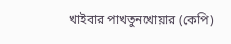খাইবার পাখতুনখোয়ার (কেপি)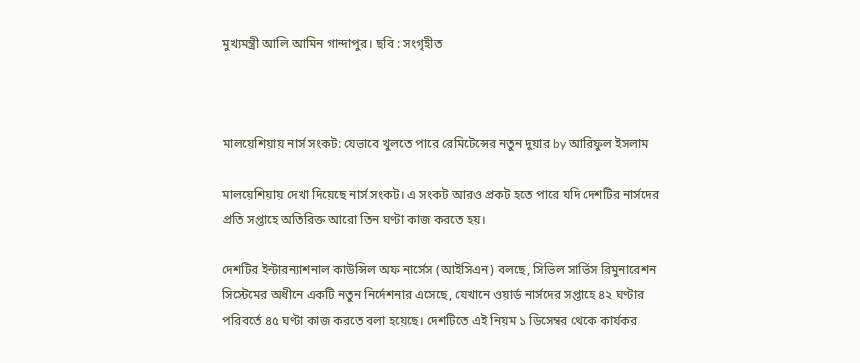মুখ্যমন্ত্রী আলি আমিন গান্দাপুর। ছবি : সংগৃহীত



মালয়েশিয়ায় নার্স সংকট: যেভাবে খুলতে পারে রেমিটেন্সের নতুন দুয়ার by আরিফুল ইসলাম

মালয়েশিয়ায় দেখা দিয়েছে নার্স সংকট। এ সংকট আরও প্রকট হতে পারে যদি দেশটির নার্সদের প্রতি সপ্তাহে অতিরিক্ত আরো তিন ঘণ্টা কাজ করতে হয়।

দেশটির ইন্টারন্যাশনাল কাউন্সিল অফ নার্সেস (আইসিএন) বলছে, সিভিল সার্ভিস রিমুনারেশন সিস্টেমের অধীনে একটি নতুন নির্দেশনার এসেছে, যেখানে ওয়ার্ড নার্সদের সপ্তাহে ৪২ ঘণ্টার পরিবর্তে ৪৫ ঘণ্টা কাজ করতে বলা হয়েছে। দেশটিতে এই নিয়ম ১ ডিসেম্বর থেকে কার্যকর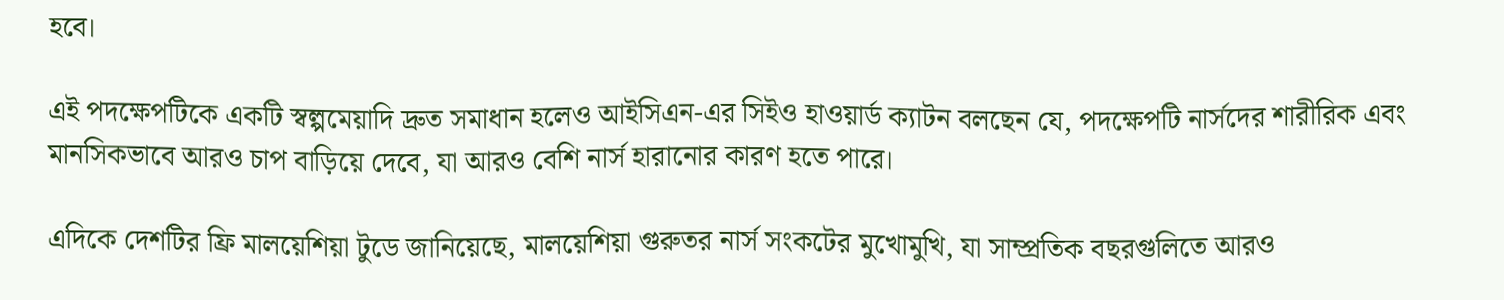হবে।

এই পদক্ষেপটিকে একটি স্বল্পমেয়াদি দ্রুত সমাধান হলেও আইসিএন-এর সিইও হাওয়ার্ড ক্যাটন বলছেন যে, পদক্ষেপটি নার্সদের শারীরিক এবং মানসিকভাবে আরও চাপ বাড়িয়ে দেবে, যা আরও বেশি নার্স হারানোর কারণ হতে পারে।

এদিকে দেশটির ফ্রি মালয়েশিয়া টুডে জানিয়েছে, মালয়েশিয়া গুরুতর নার্স সংকটের মুখোমুখি, যা সাম্প্রতিক বছরগুলিতে আরও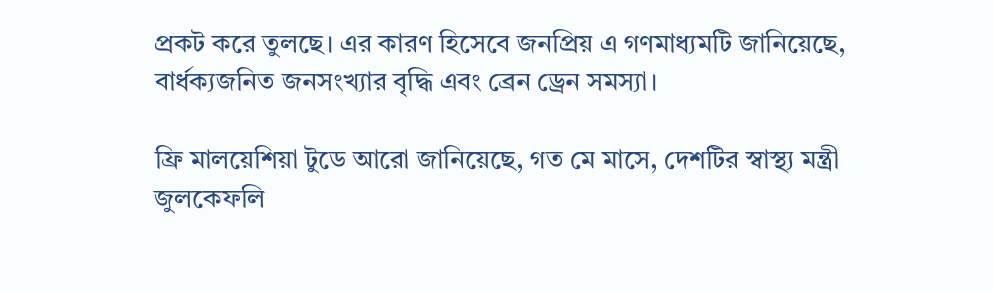প্রকট করে তুলছে। এর কারণ হিসেবে জনপ্রিয় এ গণমাধ্যমটি জানিয়েছে, বার্ধক্যজনিত জনসংখ্যার বৃদ্ধি এবং ব্রেন ড্রেন সমস্যা।

ফ্রি মালয়েশিয়া টুডে আরো জানিয়েছে, গত মে মাসে, দেশটির স্বাস্থ্য মন্ত্রী জুলকেফলি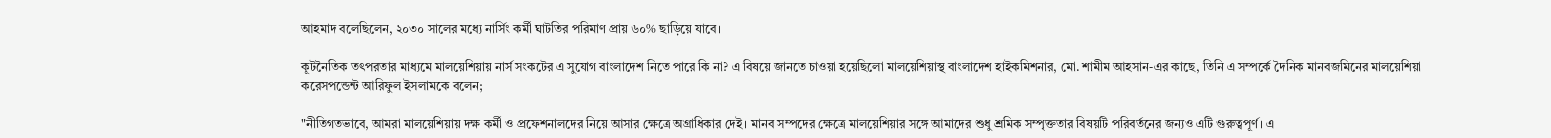আহমাদ বলেছিলেন, ২০৩০ সালের মধ্যে নার্সিং কর্মী ঘাটতির পরিমাণ প্রায় ৬০% ছাড়িয়ে যাবে।

কূটনৈতিক তৎপরতার মাধ্যমে মালয়েশিয়ায় নার্স সংকটের এ সুযোগ বাংলাদেশ নিতে পারে কি না? এ বিষয়ে জানতে চাওয়া হয়েছিলো মালয়েশিয়াস্থ বাংলাদেশ হাইকমিশনার, মো. শামীম আহসান-এর কাছে, তিনি এ সম্পর্কে দৈনিক মানবজমিনের মালয়েশিয়া করেসপন্ডেন্ট আরিফুল ইসলামকে বলেন;

"নীতিগতভাবে, আমরা মালয়েশিয়ায় দক্ষ কর্মী ও প্রফেশনালদের নিয়ে আসার ক্ষেত্রে অগ্রাধিকার দেই। মানব সম্পদের ক্ষেত্রে মালয়েশিয়ার সঙ্গে আমাদের শুধু শ্রমিক সম্পৃক্ততার বিষয়টি পরিবর্তনের জন্যও এটি গুরুত্বপূর্ণ। এ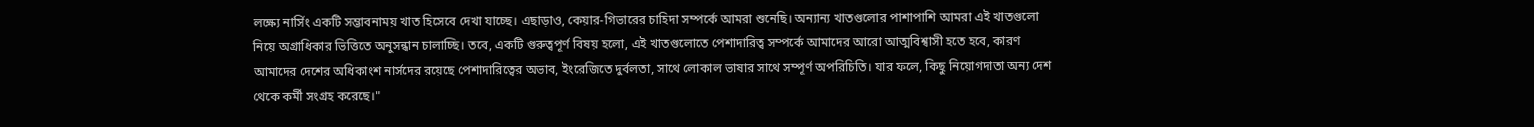লক্ষ্যে নার্সিং একটি সম্ভাবনাময় খাত হিসেবে দেখা যাচ্ছে। এছাড়াও, কেয়ার-গিভারের চাহিদা সম্পর্কে আমরা শুনেছি। অন্যান্য খাতগুলোর পাশাপাশি আমরা এই খাতগুলো নিয়ে অগ্রাধিকার ভিত্তিতে অনুসন্ধান চালাচ্ছি। তবে, একটি গুরুত্বপূর্ণ বিষয় হলো, এই খাতগুলোতে পেশাদারিত্ব সম্পর্কে আমাদের আরো আত্মবিশ্বাসী হতে হবে, কারণ আমাদের দেশের অধিকাংশ নার্সদের রয়েছে পেশাদারিত্বের অভাব, ইংরেজিতে দুর্বলতা, সাথে লোকাল ভাষার সাথে সম্পূর্ণ অপরিচিতি। যার ফলে, কিছু নিয়োগদাতা অন্য দেশ থেকে কর্মী সংগ্রহ করেছে।"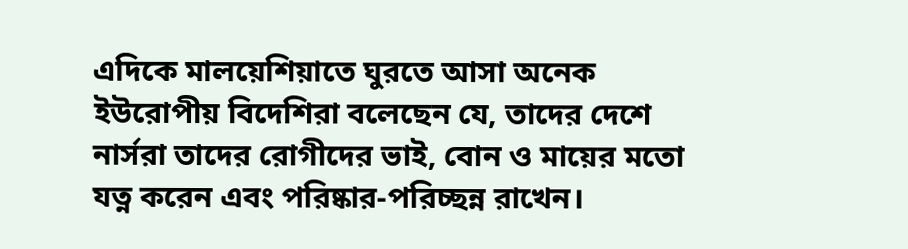এদিকে মালয়েশিয়াতে ঘুরতে আসা অনেক ইউরোপীয় বিদেশিরা বলেছেন যে, তাদের দেশে নার্সরা তাদের রোগীদের ভাই, বোন ও মায়ের মতো যত্ন করেন এবং পরিষ্কার-পরিচ্ছন্ন রাখেন।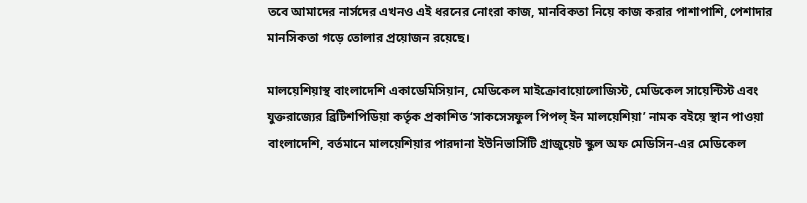তবে আমাদের নার্সদের এখনও এই ধরনের নোংরা কাজ, মানবিকতা নিয়ে কাজ করার পাশাপাশি, পেশাদার মানসিকতা গড়ে তোলার প্রয়োজন রয়েছে।

মালয়েশিয়াস্থ বাংলাদেশি একাডেমিসিয়ান, মেডিকেল মাইক্রোবায়োলোজিস্ট, মেডিকেল সায়েন্টিস্ট এবং যুক্তরাজ্যের ব্রিটিশপিডিয়া কর্তৃক প্রকাশিত ‘সাকসেসফুল পিপল্ ইন মালয়েশিয়া’ নামক বইয়ে স্থান পাওয়া বাংলাদেশি, বর্তমানে মালয়েশিয়ার পারদানা ইউনিভার্সিটি গ্রাজুয়েট স্কুল অফ মেডিসিন-এর মেডিকেল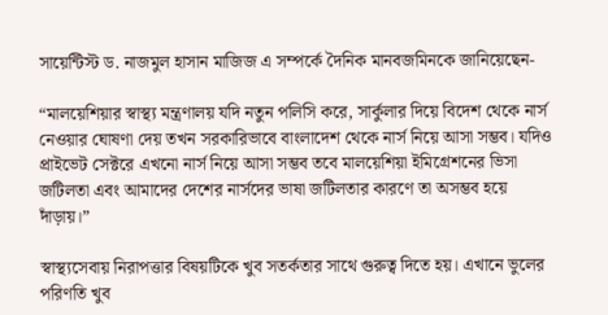সায়েন্টিস্ট ড. নাজমুল হাসান মাজিজ এ সম্পর্কে দৈনিক মানবজমিনকে জানিয়েছেন-

“মালয়েশিয়ার স্বাস্থ্য মন্ত্রণালয় যদি নতুন পলিসি করে, সার্কুলার দিয়ে বিদেশ থেকে নার্স নেওয়ার ঘোষণা দেয় তখন সরকারিভাবে বাংলাদেশ থেকে নার্স নিয়ে আসা সম্ভব। যদিও প্রাইভেট সেক্টরে এখনো নার্স নিয়ে আসা সম্ভব তবে মালয়েশিয়া ইমিগ্রেশনের ভিসা জটিলতা এবং আমাদের দেশের নার্সদের ভাষা জটিলতার কারণে তা অসম্ভব হয়ে দাঁড়ায়।”

স্বাস্থ্যসেবায় নিরাপত্তার বিষয়টিকে খুব সতর্কতার সাথে গুরুত্ব দিতে হয়। এখানে ভুলের পরিণতি খুব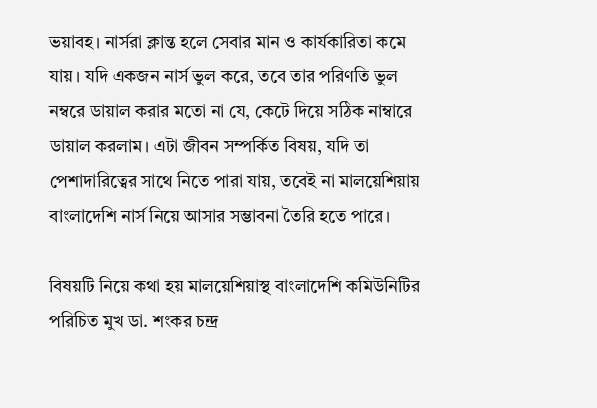ভয়াবহ। নার্সরা ক্লান্ত হলে সেবার মান ও কার্যকারিতা কমে যায়। যদি একজন নার্স ভুল করে, তবে তার পরিণতি ভুল নম্বরে ডায়াল করার মতো না যে, কেটে দিয়ে সঠিক নাম্বারে ডায়াল করলাম। এটা জীবন সম্পর্কিত বিষয়, যদি তা পেশাদারিত্বের সাথে নিতে পারা যায়, তবেই না মালয়েশিয়ায় বাংলাদেশি নার্স নিয়ে আসার সম্ভাবনা তৈরি হতে পারে।

বিষয়টি নিয়ে কথা হয় মালয়েশিয়াস্থ বাংলাদেশি কমিউনিটির পরিচিত মুখ ডা. শংকর চন্দ্র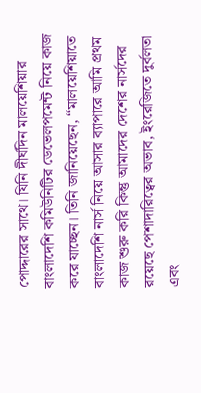পোদ্দারের সাথে। যিনি দীর্ঘদিন মালয়েশিয়ার বাংলাদেশি কমিউনিটির ডেভেলপমেন্ট নিয়ে কাজ করে যাচ্ছেন। তিনি জানিয়েছেন, “মালয়েশিয়াতে বাংলাদেশি নার্স নিয়ে আসার ব্যাপারে আমি প্রথম কাজ শুরু করি কিন্তু আমাদের দেশের নার্সদের রয়েছে পেশাদারিত্বের অভাব, ইংরেজিতে দুর্বলতা এবং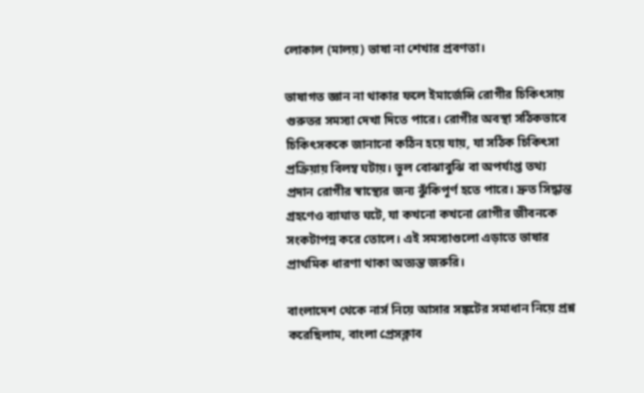লোকাল (মালয়) ভাষা না শেখার প্রবণতা।

ভাষাগত জ্ঞান না থাকার ফলে ইমার্জেন্সি রোগীর চিকিৎসায় গুরুতর সমস্যা দেখা দিতে পারে। রোগীর অবস্থা সঠিকভাবে চিকিৎসককে জানানো কঠিন হয়ে যায়, যা সঠিক চিকিৎসা প্রক্রিয়ায় বিলম্ব ঘটায়। ভুল বোঝাবুঝি বা অপর্যাপ্ত তথ্য প্রদান রোগীর স্বাস্থ্যের জন্য ঝুঁকিপূর্ণ হতে পারে। দ্রুত সিদ্ধান্ত গ্রহণেও ব্যাঘাত ঘটে, যা কখনো কখনো রোগীর জীবনকে সংকটাপন্ন করে তোলে। এই সমস্যাগুলো এড়াতে ভাষার প্রাথমিক ধারণা থাকা অত্যন্ত জরুরি।

বাংলাদেশ থেকে নার্স নিয়ে আসার সঙ্কটের সমাধান নিয়ে প্রশ্ন করেছিলাম, বাংলা প্রেসক্লাব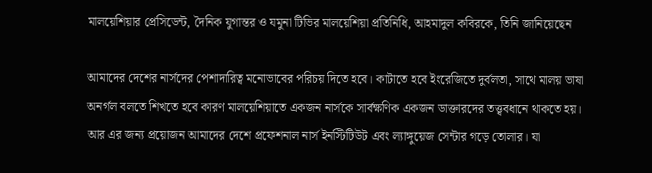মালয়েশিয়ার প্রেসিডেন্ট, দৈনিক যুগান্তর ও যমুনা টিভির মালয়েশিয়া প্রতিনিধি, আহমাদুল কবিরকে, তিনি জানিয়েছেন

আমাদের দেশের নার্সদের পেশাদারিত্ব মনোভাবের পরিচয় দিতে হবে। কাটাতে হবে ইংরেজিতে দুর্বলতা, সাথে মালয় ভাষা অনর্গল বলতে শিখতে হবে কারণ মালয়েশিয়াতে একজন নার্সকে সার্বক্ষণিক একজন ডাক্তারদের তত্ত্ববধানে থাকতে হয়। আর এর জন্য প্রয়োজন আমাদের দেশে প্রফেশনাল নার্স ইনস্টিটিউট এবং ল্যাঙ্গুয়েজ সেন্টার গড়ে তোলার। যা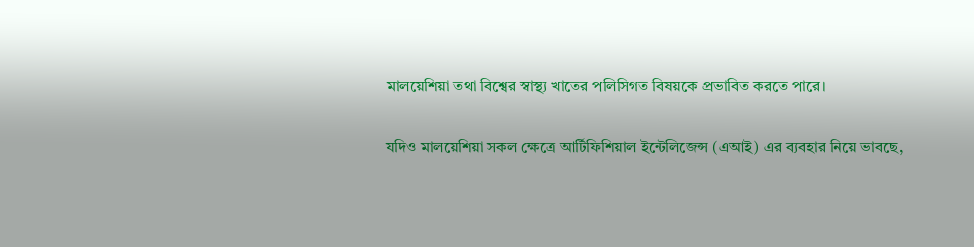মালয়েশিয়া তথা বিশ্বের স্বাস্থ্য খাতের পলিসিগত বিষয়কে প্রভাবিত করতে পারে।

যদিও মালয়েশিয়া সকল ক্ষেত্রে আর্টিফিশিয়াল ইন্টেলিজেন্স (এআই) এর ব্যবহার নিয়ে ভাবছে,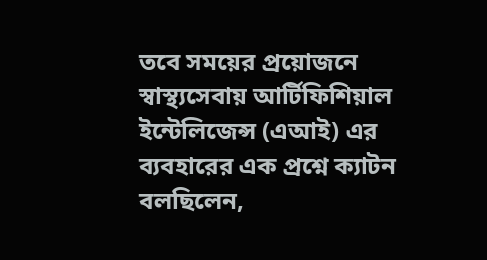তবে সময়ের প্রয়োজনে স্বাস্থ্যসেবায় আর্টিফিশিয়াল ইন্টেলিজেন্স (এআই) এর ব্যবহারের এক প্রশ্নে ক্যাটন বলছিলেন,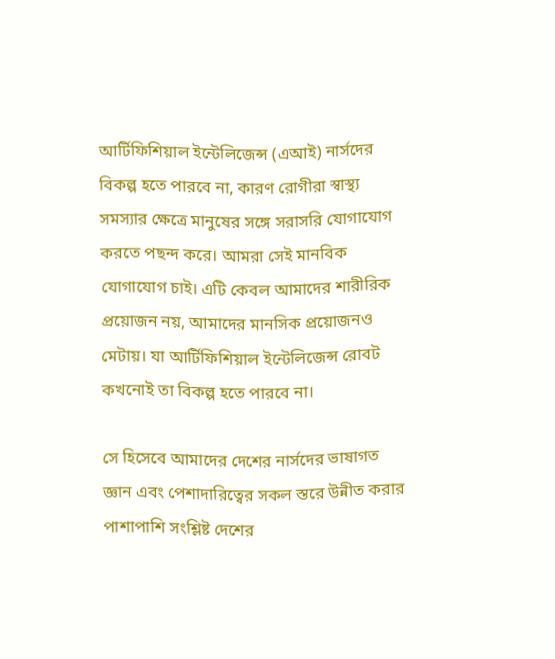আর্টিফিশিয়াল ইন্টেলিজেন্স (এআই) নার্সদের বিকল্প হতে পারবে না, কারণ রোগীরা স্বাস্থ্য সমস্যার ক্ষেত্রে মানুষের সঙ্গে সরাসরি যোগাযোগ করতে পছন্দ করে। আমরা সেই মানবিক যোগাযোগ চাই। এটি কেবল আমাদের শারীরিক প্রয়োজন নয়, আমাদের মানসিক প্রয়োজনও মেটায়। যা আর্টিফিশিয়াল ইন্টেলিজেন্স রোবট কখনোই তা বিকল্প হতে পারবে না।

সে হিসেবে আমাদের দেশের নার্সদের ভাষাগত জ্ঞান এবং পেশাদারিত্বের সকল স্তরে উন্নীত করার পাশাপাশি সংশ্লিষ্ট দেশের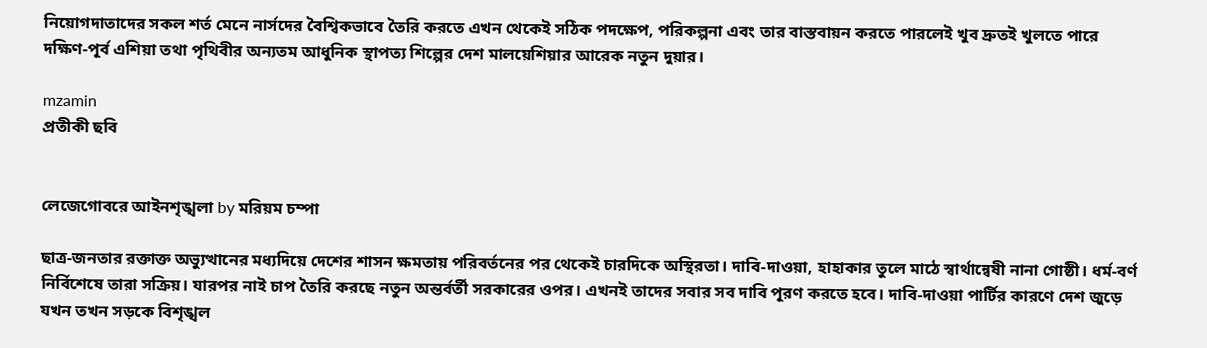নিয়োগদাতাদের সকল শর্ত মেনে নার্সদের বৈশ্বিকভাবে তৈরি করতে এখন থেকেই সঠিক পদক্ষেপ, পরিকল্পনা এবং তার বাস্তবায়ন করতে পারলেই খুব দ্রুতই খুলতে পারে দক্ষিণ-পূর্ব এশিয়া তথা পৃথিবীর অন্যতম আধুনিক স্থাপত্য শিল্পের দেশ মালয়েশিয়ার আরেক নতুন দুয়ার।

mzamin
প্রতীকী ছবি


লেজেগোবরে আইনশৃঙ্খলা by মরিয়ম চম্পা

ছাত্র-জনতার রক্তাক্ত অভ্যুত্থানের মধ্যদিয়ে দেশের শাসন ক্ষমতায় পরিবর্তনের পর থেকেই চারদিকে অস্থিরতা। দাবি-দাওয়া, হাহাকার তুলে মাঠে স্বার্থান্বেষী নানা গোষ্ঠী। ধর্ম-বর্ণ নির্বিশেষে তারা সক্রিয়। যারপর নাই চাপ তৈরি করছে নতুন অন্তর্বর্তী সরকারের ওপর। এখনই তাদের সবার সব দাবি পূরণ করতে হবে। দাবি-দাওয়া পার্টির কারণে দেশ জুড়ে যখন তখন সড়কে বিশৃঙ্খল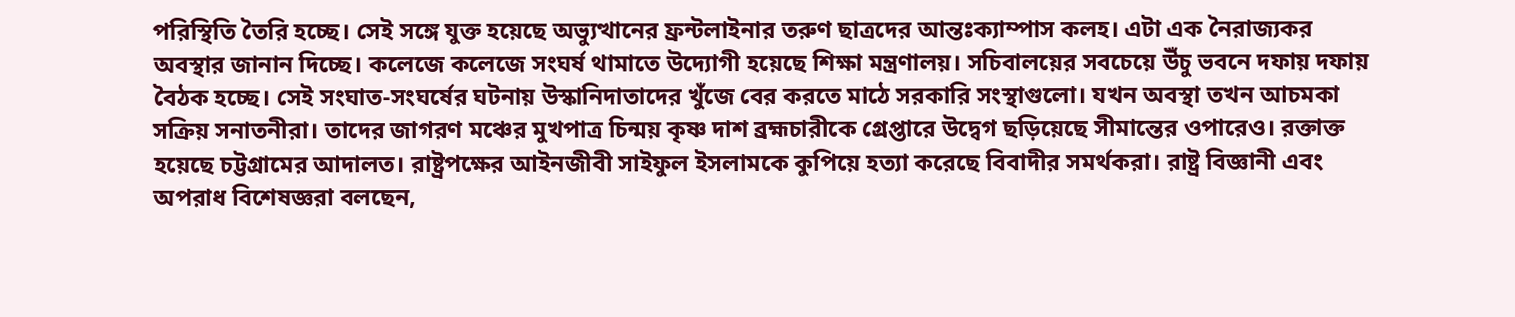পরিস্থিতি তৈরি হচ্ছে। সেই সঙ্গে যুক্ত হয়েছে অভ্যুত্থানের ফ্রন্টলাইনার তরুণ ছাত্রদের আন্তঃক্যাম্পাস কলহ। এটা এক নৈরাজ্যকর অবস্থার জানান দিচ্ছে। কলেজে কলেজে সংঘর্ষ থামাতে উদ্যোগী হয়েছে শিক্ষা মন্ত্রণালয়। সচিবালয়ের সবচেয়ে উঁচু ভবনে দফায় দফায় বৈঠক হচ্ছে। সেই সংঘাত-সংঘর্ষের ঘটনায় উস্কানিদাতাদের খুঁজে বের করতে মাঠে সরকারি সংস্থাগুলো। যখন অবস্থা তখন আচমকা সক্রিয় সনাতনীরা। তাদের জাগরণ মঞ্চের মুখপাত্র চিন্ময় কৃষ্ণ দাশ ব্রহ্মচারীকে গ্রেপ্তারে উদ্বেগ ছড়িয়েছে সীমান্তের ওপারেও। রক্তাক্ত হয়েছে চট্টগ্রামের আদালত। রাষ্ট্রপক্ষের আইনজীবী সাইফুল ইসলামকে কুপিয়ে হত্যা করেছে বিবাদীর সমর্থকরা। রাষ্ট্র বিজ্ঞানী এবং অপরাধ বিশেষজ্ঞরা বলছেন,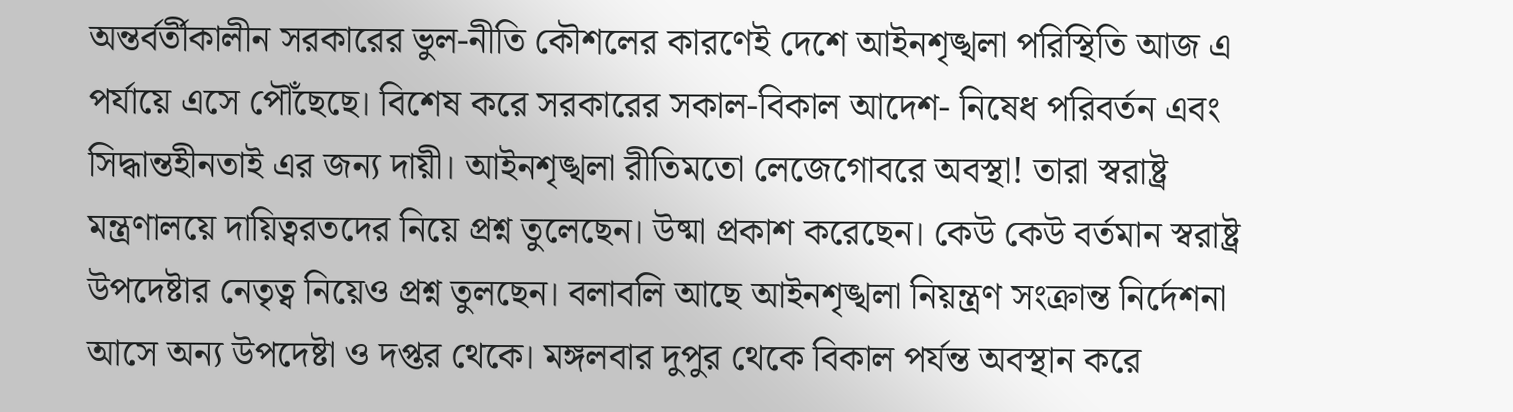অন্তর্বর্তীকালীন সরকারের ভুল-নীতি কৌশলের কারণেই দেশে আইনশৃঙ্খলা পরিস্থিতি আজ এ পর্যায়ে এসে পৌঁছেছে। বিশেষ করে সরকারের সকাল-বিকাল আদেশ- নিষেধ পরিবর্তন এবং সিদ্ধান্তহীনতাই এর জন্য দায়ী। আইনশৃঙ্খলা রীতিমতো লেজেগোবরে অবস্থা! তারা স্বরাষ্ট্র মন্ত্রণালয়ে দায়িত্বরতদের নিয়ে প্রশ্ন তুলেছেন। উষ্মা প্রকাশ করেছেন। কেউ কেউ বর্তমান স্বরাষ্ট্র উপদেষ্টার নেতৃত্ব নিয়েও প্রশ্ন তুলছেন। বলাবলি আছে আইনশৃঙ্খলা নিয়ন্ত্রণ সংক্রান্ত নির্দেশনা আসে অন্য উপদেষ্টা ও দপ্তর থেকে। মঙ্গলবার দুপুর থেকে বিকাল পর্যন্ত অবস্থান করে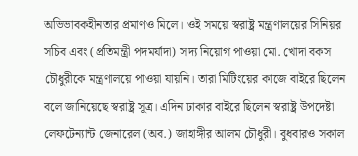অভিভাবকহীনতার প্রমাণও মিলে। ওই সময়ে স্বরাষ্ট্র মন্ত্রণালয়ের সিনিয়র সচিব এবং (প্রতিমন্ত্রী পদমর্যাদা) সদ্য নিয়োগ পাওয়া মো. খোদা বকস চৌধুরীকে মন্ত্রণালয়ে পাওয়া যায়নি। তারা মিটিংয়ের কাজে বাইরে ছিলেন বলে জানিয়েছে স্বরাষ্ট্র সূত্র। এদিন ঢাকার বাইরে ছিলেন স্বরাষ্ট্র উপদেষ্টা লেফটেন্যান্ট জেনারেল (অব.) জাহাঙ্গীর আলম চৌধুরী। বুধবারও সকাল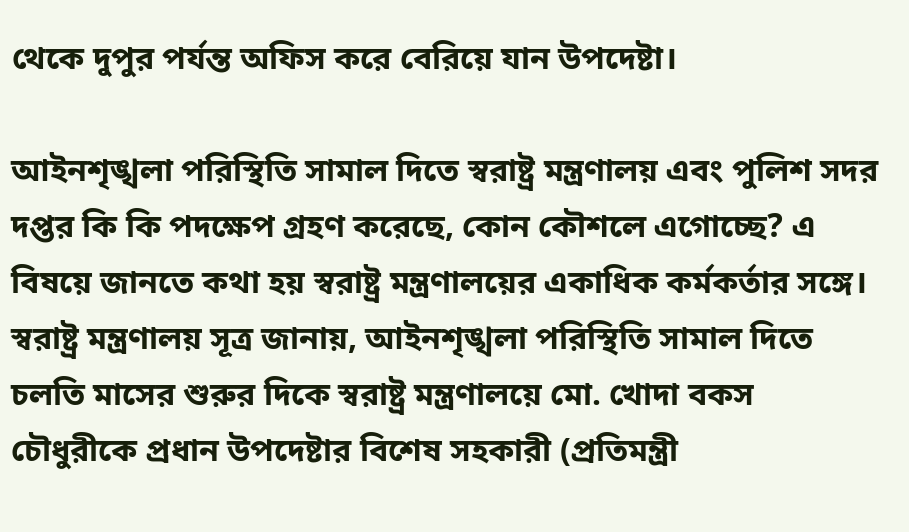থেকে দুপুর পর্যন্ত অফিস করে বেরিয়ে যান উপদেষ্টা।

আইনশৃঙ্খলা পরিস্থিতি সামাল দিতে স্বরাষ্ট্র মন্ত্রণালয় এবং পুলিশ সদর দপ্তর কি কি পদক্ষেপ গ্রহণ করেছে, কোন কৌশলে এগোচ্ছে? এ বিষয়ে জানতে কথা হয় স্বরাষ্ট্র মন্ত্রণালয়ের একাধিক কর্মকর্তার সঙ্গে। স্বরাষ্ট্র মন্ত্রণালয় সূত্র জানায়, আইনশৃঙ্খলা পরিস্থিতি সামাল দিতে চলতি মাসের শুরুর দিকে স্বরাষ্ট্র মন্ত্রণালয়ে মো. খোদা বকস চৌধুরীকে প্রধান উপদেষ্টার বিশেষ সহকারী (প্রতিমন্ত্রী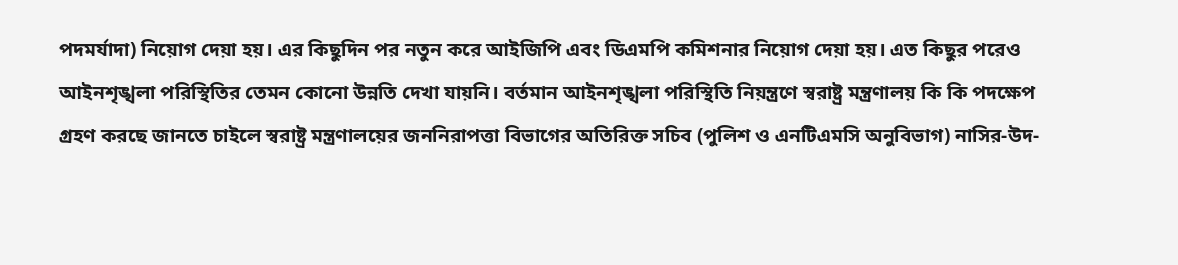পদমর্যাদা) নিয়োগ দেয়া হয়। এর কিছুদিন পর নতুন করে আইজিপি এবং ডিএমপি কমিশনার নিয়োগ দেয়া হয়। এত কিছুর পরেও আইনশৃঙ্খলা পরিস্থিতির তেমন কোনো উন্নতি দেখা যায়নি। বর্তমান আইনশৃঙ্খলা পরিস্থিতি নিয়ন্ত্রণে স্বরাষ্ট্র মন্ত্রণালয় কি কি পদক্ষেপ গ্রহণ করছে জানতে চাইলে স্বরাষ্ট্র মন্ত্রণালয়ের জননিরাপত্তা বিভাগের অতিরিক্ত সচিব (পুলিশ ও এনটিএমসি অনুবিভাগ) নাসির-উদ-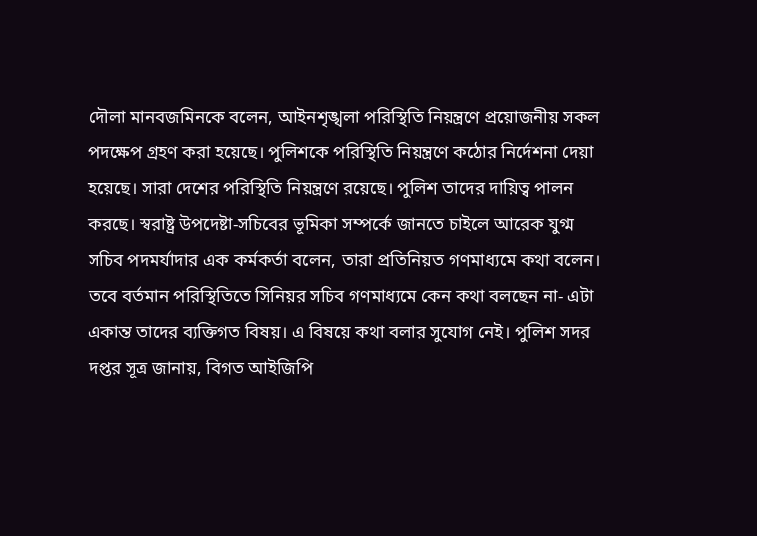দৌলা মানবজমিনকে বলেন, আইনশৃঙ্খলা পরিস্থিতি নিয়ন্ত্রণে প্রয়োজনীয় সকল পদক্ষেপ গ্রহণ করা হয়েছে। পুলিশকে পরিস্থিতি নিয়ন্ত্রণে কঠোর নির্দেশনা দেয়া হয়েছে। সারা দেশের পরিস্থিতি নিয়ন্ত্রণে রয়েছে। পুলিশ তাদের দায়িত্ব পালন করছে। স্বরাষ্ট্র উপদেষ্টা-সচিবের ভূমিকা সম্পর্কে জানতে চাইলে আরেক যুগ্ম সচিব পদমর্যাদার এক কর্মকর্তা বলেন, তারা প্রতিনিয়ত গণমাধ্যমে কথা বলেন। তবে বর্তমান পরিস্থিতিতে সিনিয়র সচিব গণমাধ্যমে কেন কথা বলছেন না- এটা একান্ত তাদের ব্যক্তিগত বিষয়। এ বিষয়ে কথা বলার সুযোগ নেই। পুলিশ সদর দপ্তর সূত্র জানায়, বিগত আইজিপি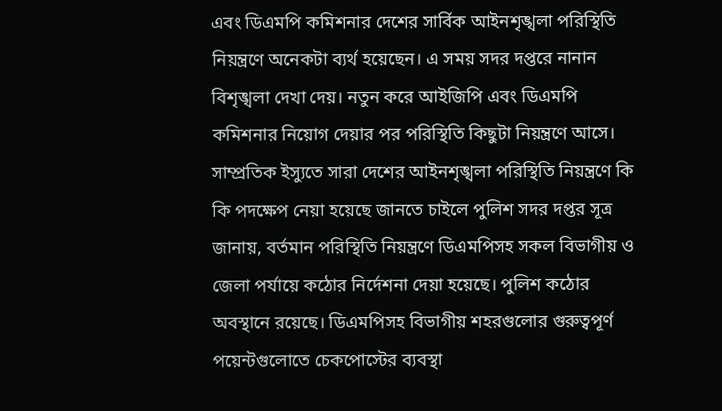এবং ডিএমপি কমিশনার দেশের সার্বিক আইনশৃঙ্খলা পরিস্থিতি নিয়ন্ত্রণে অনেকটা ব্যর্থ হয়েছেন। এ সময় সদর দপ্তরে নানান বিশৃঙ্খলা দেখা দেয়। নতুন করে আইজিপি এবং ডিএমপি কমিশনার নিয়োগ দেয়ার পর পরিস্থিতি কিছুটা নিয়ন্ত্রণে আসে। সাম্প্রতিক ইস্যুতে সারা দেশের আইনশৃঙ্খলা পরিস্থিতি নিয়ন্ত্রণে কি কি পদক্ষেপ নেয়া হয়েছে জানতে চাইলে পুলিশ সদর দপ্তর সূত্র জানায়, বর্তমান পরিস্থিতি নিয়ন্ত্রণে ডিএমপিসহ সকল বিভাগীয় ও জেলা পর্যায়ে কঠোর নির্দেশনা দেয়া হয়েছে। পুলিশ কঠোর অবস্থানে রয়েছে। ডিএমপিসহ বিভাগীয় শহরগুলোর গুরুত্বপূর্ণ পয়েন্টগুলোতে চেকপোস্টের ব্যবস্থা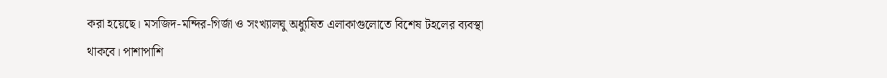করা হয়েছে। মসজিদ-মন্দির-গির্জা ও সংখ্যালঘু অধ্যুষিত এলাকাগুলোতে বিশেষ টহলের ব্যবস্থা থাকবে। পাশাপাশি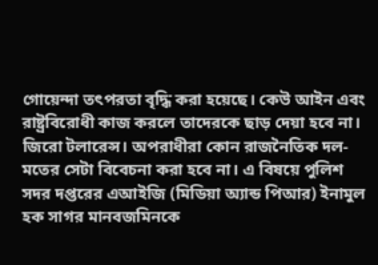গোয়েন্দা তৎপরতা বৃদ্ধি করা হয়েছে। কেউ আইন এবং রাষ্ট্রবিরোধী কাজ করলে তাদেরকে ছাড় দেয়া হবে না। জিরো টলারেন্স। অপরাধীরা কোন রাজনৈতিক দল-মতের সেটা বিবেচনা করা হবে না। এ বিষয়ে পুলিশ সদর দপ্তরের এআইজি (মিডিয়া অ্যান্ড পিআর) ইনামুল হক সাগর মানবজমিনকে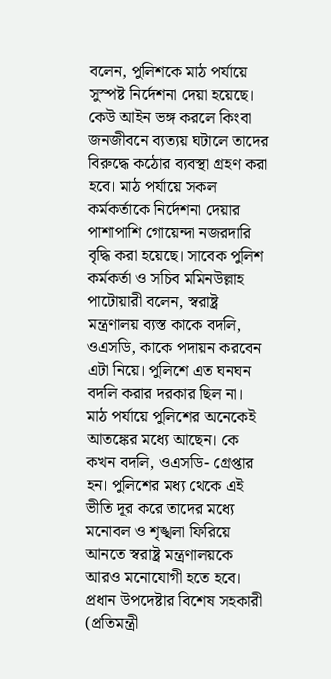বলেন, পুলিশকে মাঠ পর্যায়ে সুস্পষ্ট নির্দেশনা দেয়া হয়েছে। কেউ আইন ভঙ্গ করলে কিংবা জনজীবনে ব্যত্যয় ঘটালে তাদের বিরুদ্ধে কঠোর ব্যবস্থা গ্রহণ করা হবে। মাঠ পর্যায়ে সকল কর্মকর্তাকে নির্দেশনা দেয়ার পাশাপাশি গোয়েন্দা নজরদারি বৃদ্ধি করা হয়েছে। সাবেক পুলিশ কর্মকর্তা ও সচিব মমিনউল্লাহ পাটোয়ারী বলেন, স্বরাষ্ট্র মন্ত্রণালয় ব্যস্ত কাকে বদলি, ওএসডি, কাকে পদায়ন করবেন এটা নিয়ে। পুলিশে এত ঘনঘন বদলি করার দরকার ছিল না। মাঠ পর্যায়ে পুলিশের অনেকেই আতঙ্কের মধ্যে আছেন। কে কখন বদলি, ওএসডি- গ্রেপ্তার হন। পুলিশের মধ্য থেকে এই ভীতি দূর করে তাদের মধ্যে মনোবল ও শৃঙ্খলা ফিরিয়ে আনতে স্বরাষ্ট্র মন্ত্রণালয়কে আরও মনোযোগী হতে হবে। প্রধান উপদেষ্টার বিশেষ সহকারী (প্রতিমন্ত্রী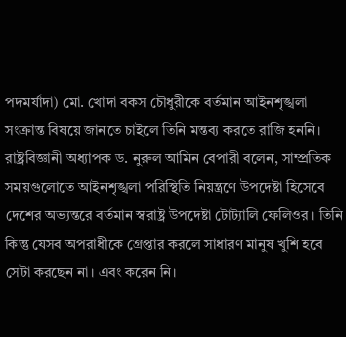পদমর্যাদা) মো. খোদা বকস চৌধুরীকে বর্তমান আইনশৃঙ্খলা সংক্রান্ত বিষয়ে জানতে চাইলে তিনি মন্তব্য করতে রাজি হননি। রাষ্ট্রবিজ্ঞানী অধ্যাপক ড. নুরুল আমিন বেপারী বলেন, সাম্প্রতিক সময়গুলোতে আইনশৃঙ্খলা পরিস্থিতি নিয়ন্ত্রণে উপদেষ্টা হিসেবে দেশের অভ্যন্তরে বর্তমান স্বরাষ্ট্র উপদেষ্টা টোট্যালি ফেলিওর। তিনি কিন্তু যেসব অপরাধীকে গ্রেপ্তার করলে সাধারণ মানুষ খুশি হবে সেটা করছেন না। এবং করেন নি।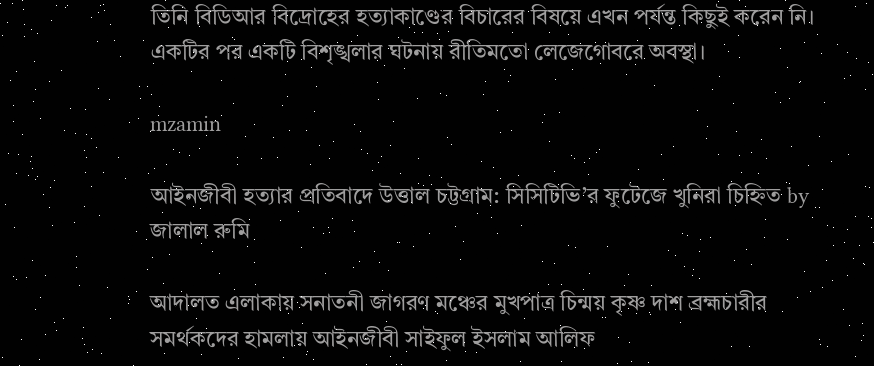তিনি বিডিআর বিদ্রোহের হত্যাকাণ্ডের বিচারের বিষয়ে এখন পর্যন্ত কিছুই করেন নি। একটির পর একটি বিশৃঙ্খলার ঘটনায় রীতিমতো লেজেগোবরে অবস্থা।

mzamin

আইনজীবী হত্যার প্রতিবাদে উত্তাল চট্টগ্রাম: সিসিটিভি’র ফুটেজে খুনিরা চিহ্নিত by জালাল রুমি

আদালত এলাকায় সনাতনী জাগরণ মঞ্চের মুখপাত্র চিন্ময় কৃষ্ণ দাশ ব্রহ্মচারীর সমর্থকদের হামলায় আইনজীবী সাইফুল ইসলাম আলিফ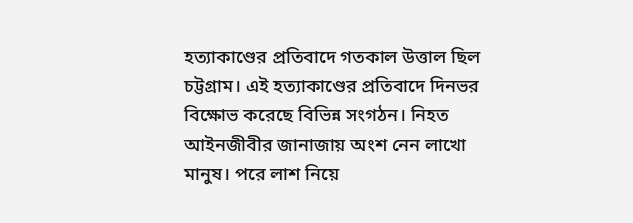হত্যাকাণ্ডের প্রতিবাদে গতকাল উত্তাল ছিল চট্টগ্রাম। এই হত্যাকাণ্ডের প্রতিবাদে দিনভর বিক্ষোভ করেছে বিভিন্ন সংগঠন। নিহত আইনজীবীর জানাজায় অংশ নেন লাখো মানুষ। পরে লাশ নিয়ে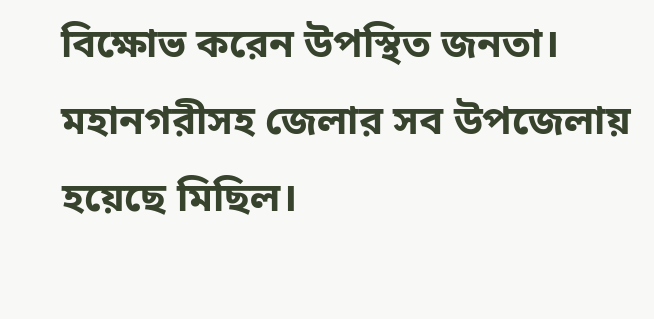বিক্ষোভ করেন উপস্থিত জনতা।  মহানগরীসহ জেলার সব উপজেলায় হয়েছে মিছিল।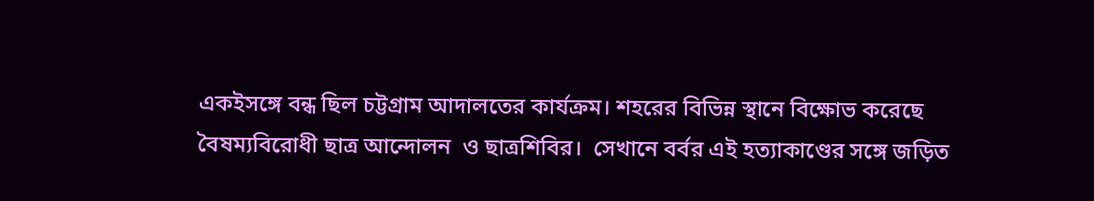একইসঙ্গে বন্ধ ছিল চট্টগ্রাম আদালতের কার্যক্রম। শহরের বিভিন্ন স্থানে বিক্ষোভ করেছে বৈষম্যবিরোধী ছাত্র আন্দোলন  ও ছাত্রশিবির।  সেখানে বর্বর এই হত্যাকাণ্ডের সঙ্গে জড়িত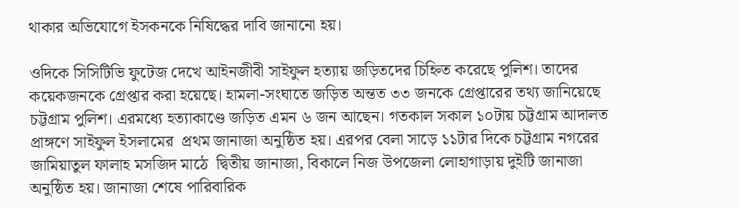থাকার অভিযোগে ইসকনকে নিষিদ্ধের দাবি জানানো হয়।

ওদিকে সিসিটিভি ফুটেজ দেখে আইনজীবী সাইফুল হত্যায় জড়িতদের চিহ্নিত করেছে পুলিশ। তাদের কয়েকজনকে গ্রেপ্তার করা হয়েছে। হামলা-সংঘাতে জড়িত অন্তত ৩৩ জনকে গ্রেপ্তারের তথ্য জানিয়েছে চট্টগ্রাম পুলিশ। এরমধ্যে হত্যাকাণ্ডে জড়িত এমন ৬ জন আছেন। গতকাল সকাল ১০টায় চট্টগ্রাম আদালত প্রাঙ্গণে সাইফুল ইসলামের  প্রথম জানাজা অনুষ্ঠিত হয়। এরপর বেলা সাড়ে ১১টার দিকে চট্টগ্রাম নগরের জামিয়াতুল ফালাহ মসজিদ মাঠে  দ্বিতীয় জানাজা, বিকালে নিজ উপজেলা লোহাগাড়ায় দুইটি জানাজা অনুষ্ঠিত হয়। জানাজা শেষে পারিবারিক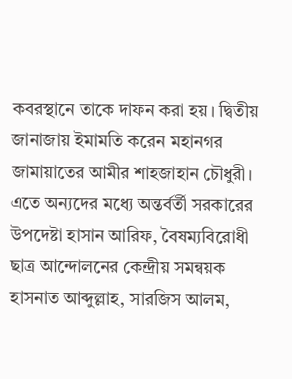কবরস্থানে তাকে দাফন করা হয়। দ্বিতীয় জানাজায় ইমামতি করেন মহানগর জামায়াতের আমীর শাহজাহান চৌধুরী। এতে অন্যদের মধ্যে অন্তর্বর্তী সরকারের উপদেষ্টা হাসান আরিফ, বৈষম্যবিরোধী ছাত্র আন্দোলনের কেন্দ্রীয় সমন্বয়ক হাসনাত আব্দুল্লাহ, সারজিস আলম,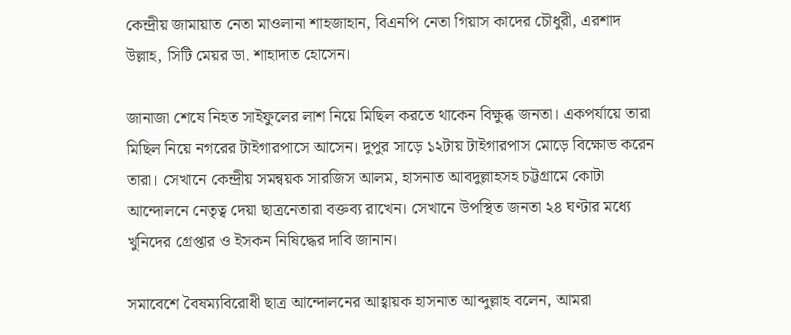কেন্দ্রীয় জামায়াত নেতা মাওলানা শাহজাহান, বিএনপি নেতা গিয়াস কাদের চৌধুরী, এরশাদ উল্লাহ, সিটি মেয়র ডা. শাহাদাত হোসেন।

জানাজা শেষে নিহত সাইফুলের লাশ নিয়ে মিছিল করতে থাকেন বিক্ষুব্ধ জনতা। একপর্যায়ে তারা মিছিল নিয়ে নগরের টাইগারপাসে আসেন। দুপুর সাড়ে ১২টায় টাইগারপাস মোড়ে বিক্ষোভ করেন তারা। সেখানে কেন্দ্রীয় সমন্বয়ক সারজিস আলম, হাসনাত আবদুল্লাহসহ চট্টগ্রামে কোটা আন্দোলনে নেতৃত্ব দেয়া ছাত্রনেতারা বক্তব্য রাখেন। সেখানে উপস্থিত জনতা ২৪ ঘণ্টার মধ্যে খুনিদের গ্রেপ্তার ও ইসকন নিষিদ্ধের দাবি জানান।

সমাবেশে বৈষম্যবিরোধী ছাত্র আন্দোলনের আহ্বায়ক হাসনাত আব্দুল্লাহ বলেন, আমরা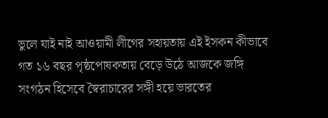ভুলে যাই নাই আওয়ামী লীগের সহায়তায় এই ইসকন কীভাবে গত ১৬ বছর পৃষ্ঠপোষকতায় বেড়ে উঠে আজকে জঙ্গি সংগঠন হিসেবে স্বৈরাচারের সঙ্গী হয়ে ভারতের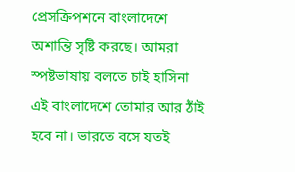প্রেসক্রিপশনে বাংলাদেশে অশান্তি সৃষ্টি করছে। আমরা স্পষ্টভাষায় বলতে চাই হাসিনা এই বাংলাদেশে তোমার আর ঠাঁই হবে না। ভারতে বসে যতই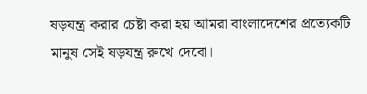ষড়যন্ত্র করার চেষ্টা করা হয় আমরা বাংলাদেশের প্রত্যেকটি মানুষ সেই ষড়যন্ত্র রুখে দেবো।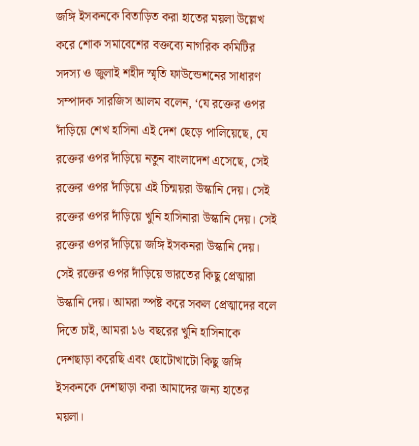জঙ্গি ইসকনকে বিতাড়িত করা হাতের ময়লা উল্লেখ করে শোক সমাবেশের বক্তব্যে নাগরিক কমিটির সদস্য ও জুলাই শহীদ স্মৃতি ফাউন্ডেশনের সাধারণ সম্পাদক সারজিস আলম বলেন, ‘যে রক্তের ওপর দাঁড়িয়ে শেখ হাসিনা এই দেশ ছেড়ে পালিয়েছে, যে রক্তের ওপর দাঁড়িয়ে নতুন বাংলাদেশ এসেছে, সেই রক্তের ওপর দাঁড়িয়ে এই চিন্ময়রা উস্কানি দেয়। সেই রক্তের ওপর দাঁড়িয়ে খুনি হাসিনারা উস্কানি দেয়। সেই রক্তের ওপর দাঁড়িয়ে জঙ্গি ইসকনরা উস্কানি দেয়। সেই রক্তের ওপর দাঁড়িয়ে ভারতের কিছু প্রেত্মারা উস্কানি দেয়। আমরা স্পষ্ট করে সকল প্রেত্মাদের বলে দিতে চাই, আমরা ১৬ বছরের খুনি হাসিনাকে দেশছাড়া করেছি এবং ছোটোখাটো কিছু জঙ্গি ইসকনকে দেশছাড়া করা আমাদের জন্য হাতের ময়লা।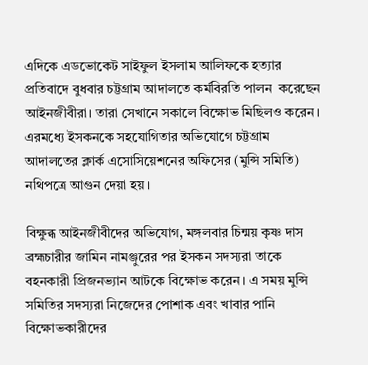এদিকে এডভোকেট সাইফুল ইসলাম আলিফকে হত্যার প্রতিবাদে বুধবার চট্টগ্রাম আদালতে কর্মবিরতি পালন  করেছেন আইনজীবীরা। তারা সেখানে সকালে বিক্ষোভ মিছিলও করেন। এরমধ্যে ইসকনকে সহযোগিতার অভিযোগে চট্টগ্রাম আদালতের ক্লার্ক এসোসিয়েশনের অফিসের (মুন্সি সমিতি) নথিপত্রে আগুন দেয়া হয়।

বিক্ষুব্ধ আইনজীবীদের অভিযোগ, মঙ্গলবার চিন্ময় কৃষ্ণ দাস ব্রহ্মচারীর জামিন নামঞ্জুরের পর ইসকন সদস্যরা তাকে বহনকারী প্রিজনভ্যান আটকে বিক্ষোভ করেন। এ সময় মুন্সি সমিতির সদস্যরা নিজেদের পোশাক এবং খাবার পানি বিক্ষোভকারীদের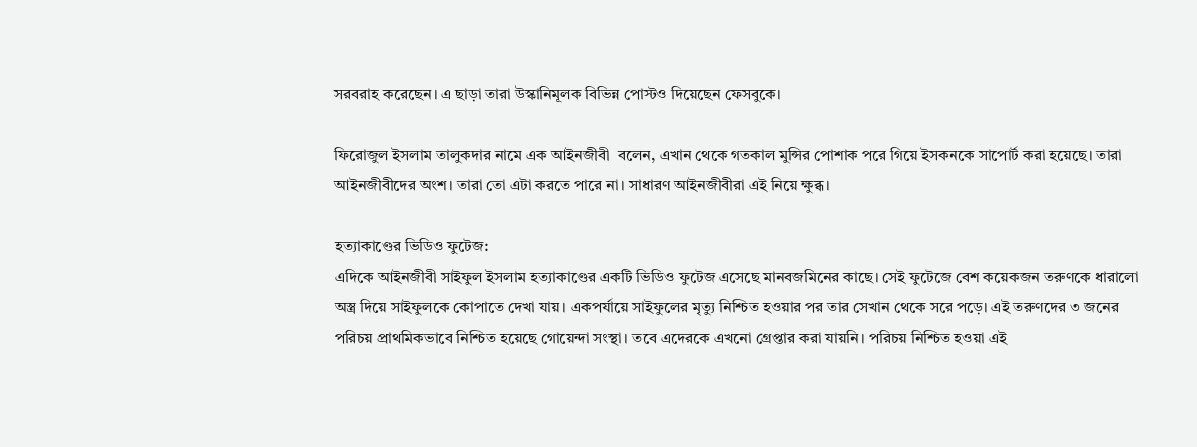সরবরাহ করেছেন। এ ছাড়া তারা উস্কানিমূলক বিভিন্ন পোস্টও দিয়েছেন ফেসবুকে।

ফিরোজুল ইসলাম তালুকদার নামে এক আইনজীবী  বলেন, এখান থেকে গতকাল মুন্সির পোশাক পরে গিয়ে ইসকনকে সাপোর্ট করা হয়েছে। তারা আইনজীবীদের অংশ। তারা তো এটা করতে পারে না। সাধারণ আইনজীবীরা এই নিয়ে ক্ষুব্ধ।

হত্যাকাণ্ডের ভিডিও ফুটেজ:
এদিকে আইনজীবী সাইফুল ইসলাম হত্যাকাণ্ডের একটি ভিডিও ফুটেজ এসেছে মানবজমিনের কাছে। সেই ফুটেজে বেশ কয়েকজন তরুণকে ধারালো অস্ত্র দিয়ে সাইফুলকে কোপাতে দেখা যায়। একপর্যায়ে সাইফুলের মৃত্যু নিশ্চিত হওয়ার পর তার সেখান থেকে সরে পড়ে। এই তরুণদের ৩ জনের পরিচয় প্রাথমিকভাবে নিশ্চিত হয়েছে গোয়েন্দা সংস্থা। তবে এদেরকে এখনো গ্রেপ্তার করা যায়নি। পরিচয় নিশ্চিত হওয়া এই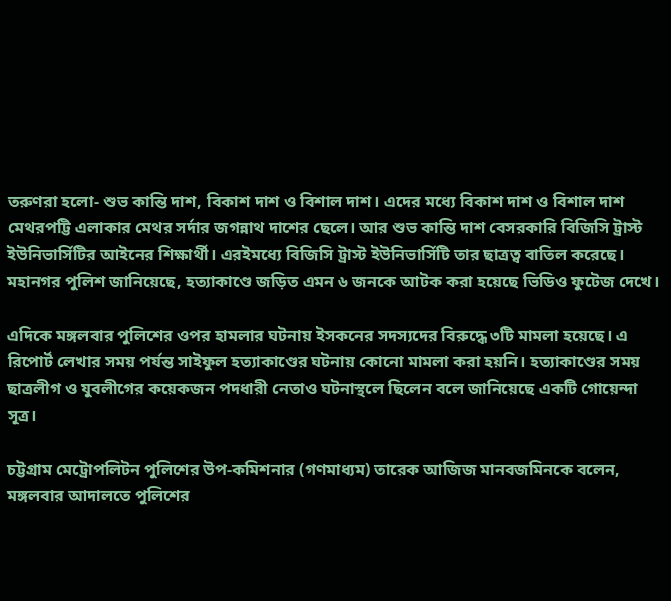তরুণরা হলো- শুভ কান্তি দাশ, বিকাশ দাশ ও বিশাল দাশ। এদের মধ্যে বিকাশ দাশ ও বিশাল দাশ মেথরপট্টি এলাকার মেথর সর্দার জগন্নাথ দাশের ছেলে। আর শুভ কান্তি দাশ বেসরকারি বিজিসি ট্রাস্ট ইউনিভার্সিটির আইনের শিক্ষার্থী। এরইমধ্যে বিজিসি ট্রাস্ট ইউনিভার্সিটি তার ছাত্রত্ব বাতিল করেছে।
মহানগর পুলিশ জানিয়েছে, হত্যাকাণ্ডে জড়িত এমন ৬ জনকে আটক করা হয়েছে ভিডিও ফুটেজ দেখে।

এদিকে মঙ্গলবার পুলিশের ওপর হামলার ঘটনায় ইসকনের সদস্যদের বিরুদ্ধে ৩টি মামলা হয়েছে। এ রিপোর্ট লেখার সময় পর্যন্ত সাইফুল হত্যাকাণ্ডের ঘটনায় কোনো মামলা করা হয়নি। হত্যাকাণ্ডের সময় ছাত্রলীগ ও যুবলীগের কয়েকজন পদধারী নেতাও ঘটনাস্থলে ছিলেন বলে জানিয়েছে একটি গোয়েন্দা সূত্র।

চট্টগ্রাম মেট্রোপলিটন পুলিশের উপ-কমিশনার (গণমাধ্যম) তারেক আজিজ মানবজমিনকে বলেন, মঙ্গলবার আদালতে পুলিশের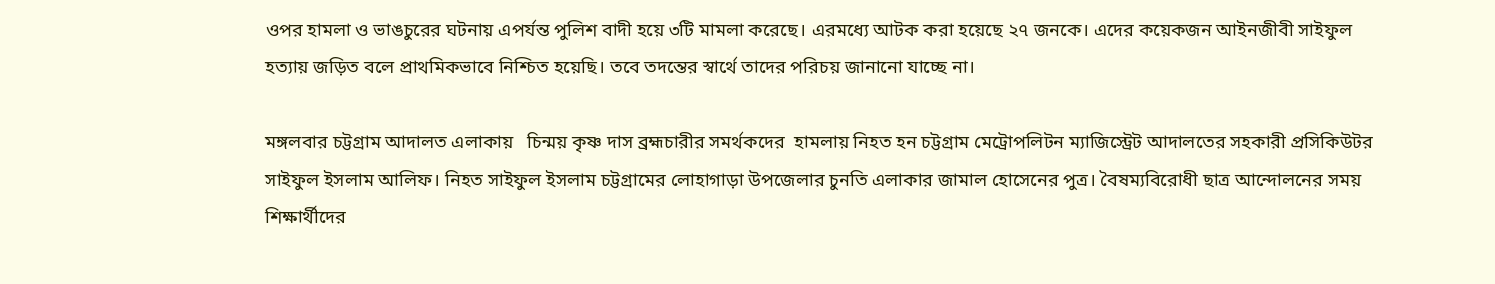ওপর হামলা ও ভাঙচুরের ঘটনায় এপর্যন্ত পুলিশ বাদী হয়ে ৩টি মামলা করেছে। এরমধ্যে আটক করা হয়েছে ২৭ জনকে। এদের কয়েকজন আইনজীবী সাইফুল হত্যায় জড়িত বলে প্রাথমিকভাবে নিশ্চিত হয়েছি। তবে তদন্তের স্বার্থে তাদের পরিচয় জানানো যাচ্ছে না।

মঙ্গলবার চট্টগ্রাম আদালত এলাকায়   চিন্ময় কৃষ্ণ দাস ব্রহ্মচারীর সমর্থকদের  হামলায় নিহত হন চট্টগ্রাম মেট্রোপলিটন ম্যাজিস্ট্রেট আদালতের সহকারী প্রসিকিউটর সাইফুল ইসলাম আলিফ। নিহত সাইফুল ইসলাম চট্টগ্রামের লোহাগাড়া উপজেলার চুনতি এলাকার জামাল হোসেনের পুত্র। বৈষম্যবিরোধী ছাত্র আন্দোলনের সময় শিক্ষার্থীদের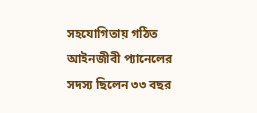সহযোগিতায় গঠিত আইনজীবী প্যানেলের সদস্য ছিলেন ৩৩ বছর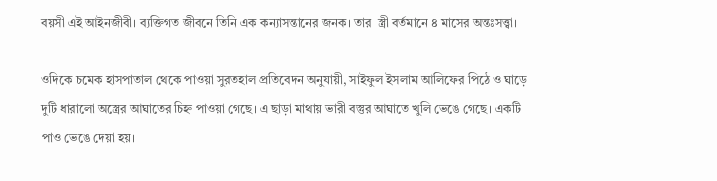বয়সী এই আইনজীবী। ব্যক্তিগত জীবনে তিনি এক কন্যাসন্তানের জনক। তার  স্ত্রী বর্তমানে ৪ মাসের অন্তঃসত্ত্বা।

ওদিকে চমেক হাসপাতাল থেকে পাওয়া সুরতহাল প্রতিবেদন অনুযায়ী, সাইফুল ইসলাম আলিফের পিঠে ও ঘাড়ে দুটি ধারালো অস্ত্রের আঘাতের চিহ্ন পাওয়া গেছে। এ ছাড়া মাথায় ভারী বস্তুর আঘাতে খুলি ভেঙে গেছে। একটি পাও ভেঙে দেয়া হয়।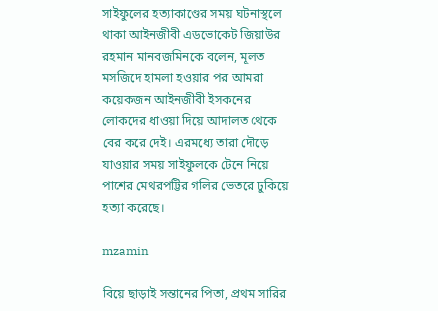সাইফুলের হত্যাকাণ্ডের সময় ঘটনাস্থলে থাকা আইনজীবী এডভোকেট জিয়াউর রহমান মানবজমিনকে বলেন, মূলত মসজিদে হামলা হওয়ার পর আমরা কয়েকজন আইনজীবী ইসকনের লোকদের ধাওয়া দিয়ে আদালত থেকে বের করে দেই। এরমধ্যে তারা দৌড়ে যাওয়ার সময় সাইফুলকে টেনে নিয়ে পাশের মেথরপট্টির গলির ভেতরে ঢুকিয়ে হত্যা করেছে।

mzamin

বিয়ে ছাড়াই সন্তানের পিতা, প্রথম সারির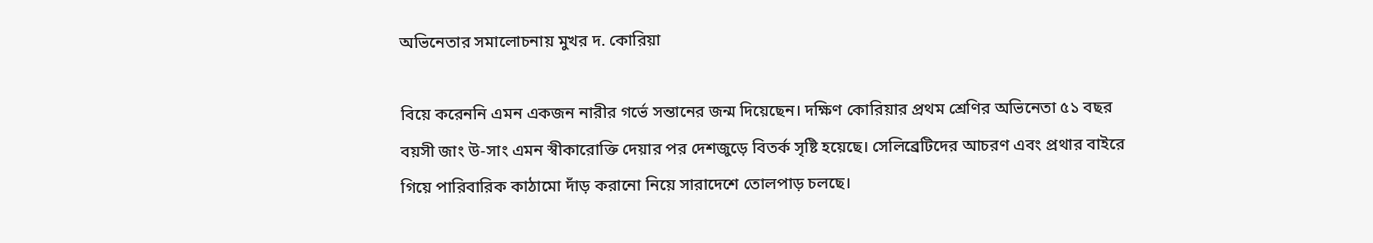অভিনেতার সমালোচনায় মুখর দ. কোরিয়া

বিয়ে করেননি এমন একজন নারীর গর্ভে সন্তানের জন্ম দিয়েছেন। দক্ষিণ কোরিয়ার প্রথম শ্রেণির অভিনেতা ৫১ বছর বয়সী জাং উ-সাং এমন স্বীকারোক্তি দেয়ার পর দেশজুড়ে বিতর্ক সৃষ্টি হয়েছে। সেলিব্রেটিদের আচরণ এবং প্রথার বাইরে গিয়ে পারিবারিক কাঠামো দাঁড় করানো নিয়ে সারাদেশে তোলপাড় চলছে।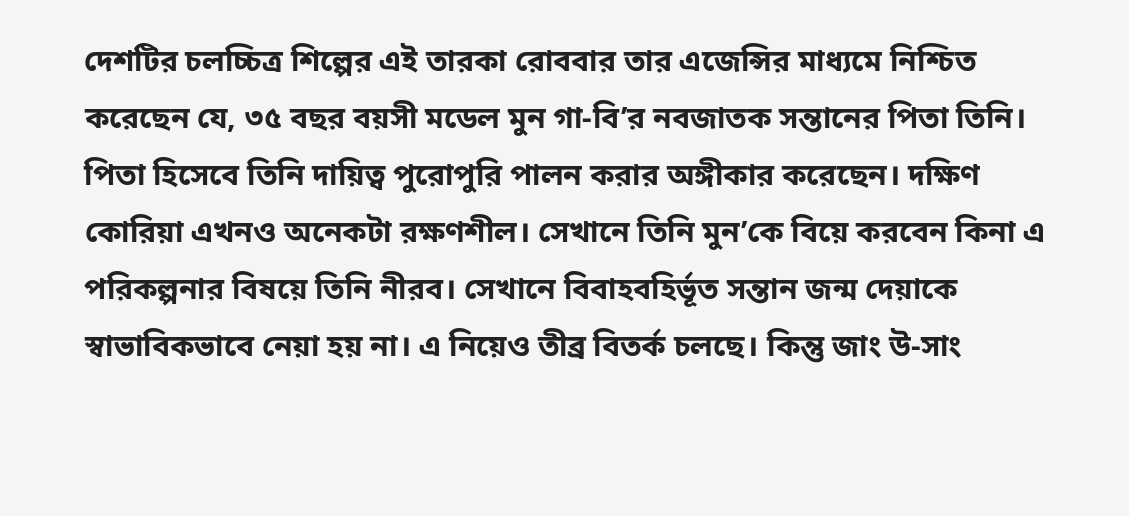দেশটির চলচ্চিত্র শিল্পের এই তারকা রোববার তার এজেন্সির মাধ্যমে নিশ্চিত করেছেন যে, ৩৫ বছর বয়সী মডেল মুন গা-বি’র নবজাতক সন্তানের পিতা তিনি। পিতা হিসেবে তিনি দায়িত্ব পুরোপুরি পালন করার অঙ্গীকার করেছেন। দক্ষিণ কোরিয়া এখনও অনেকটা রক্ষণশীল। সেখানে তিনি মুন’কে বিয়ে করবেন কিনা এ পরিকল্পনার বিষয়ে তিনি নীরব। সেখানে বিবাহবহির্ভূত সন্তান জন্ম দেয়াকে স্বাভাবিকভাবে নেয়া হয় না। এ নিয়েও তীব্র বিতর্ক চলছে। কিন্তু জাং উ-সাং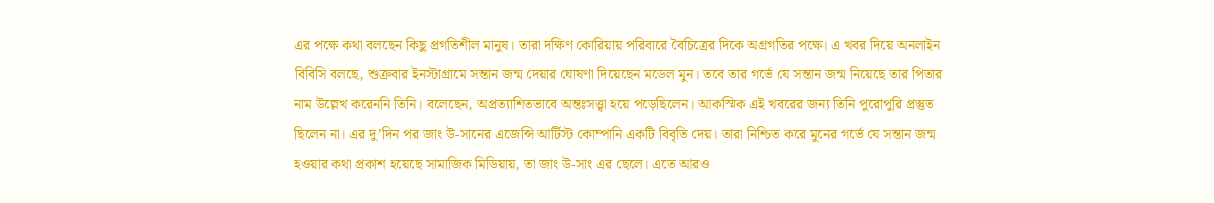এর পক্ষে কথা বলছেন কিছু প্রগতিশীল মানুষ। তারা দক্ষিণ কোরিয়ায় পরিবারে বৈচিত্রের দিকে অগ্রগতির পক্ষে। এ খবর দিয়ে অনলাইন বিবিসি বলছে, শুক্রবার ইনস্টাগ্রামে সন্তান জন্ম দেয়ার ঘোষণা দিয়েছেন মডেল মুন। তবে তার গর্ভে যে সন্তান জন্ম নিয়েছে তার পিতার নাম উল্লেখ করেননি তিনি। বলেছেন, অপ্রত্যাশিতভাবে অন্তঃসত্ত্বা হয়ে পড়েছিলেন। আকস্মিক এই খবরের জন্য তিনি পুরোপুরি প্রস্তুত ছিলেন না। এর দু’দিন পর জাং উ-সানের এজেন্সি আর্টিস্ট কোম্পানি একটি বিবৃতি দেয়। তারা নিশ্চিত করে মুনের গর্ভে যে সন্তান জন্ম হওয়ার কথা প্রকাশ হয়েছে সামাজিক মিডিয়ায়, তা জাং উ-সাং এর ছেলে। এতে আরও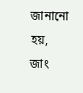জানানো হয়, জাং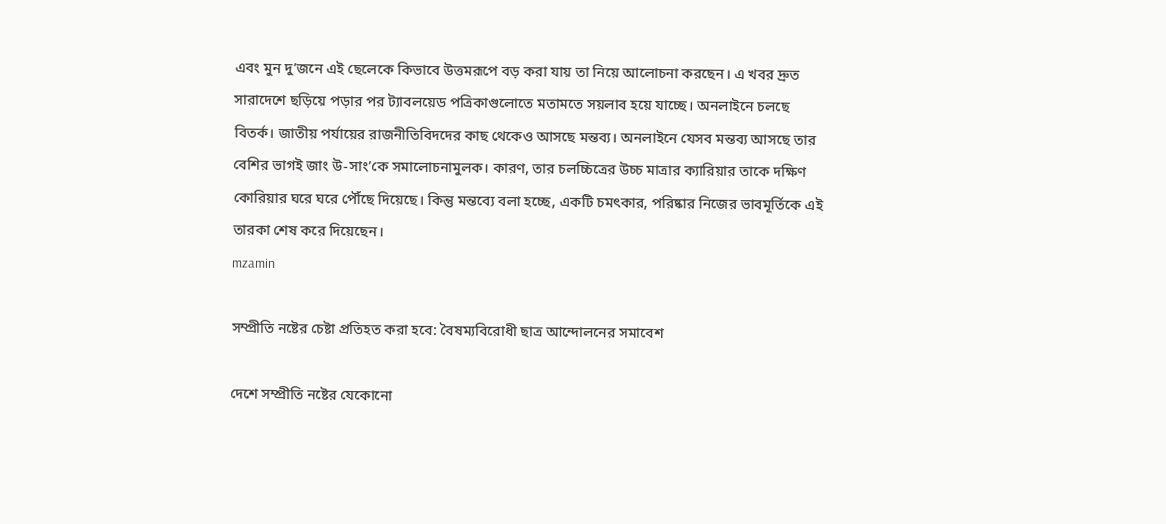এবং মুন দু’জনে এই ছেলেকে কিভাবে উত্তমরূপে বড় করা যায় তা নিয়ে আলোচনা করছেন। এ খবর দ্রুত সারাদেশে ছড়িয়ে পড়ার পর ট্যাবলয়েড পত্রিকাগুলোতে মতামতে সয়লাব হয়ে যাচ্ছে। অনলাইনে চলছে বিতর্ক। জাতীয় পর্যায়ের রাজনীতিবিদদের কাছ থেকেও আসছে মন্তব্য। অনলাইনে যেসব মন্তব্য আসছে তার বেশির ভাগই জাং উ-সাং’কে সমালোচনামুলক। কারণ, তার চলচ্চিত্রের উচ্চ মাত্রার ক্যারিয়ার তাকে দক্ষিণ কোরিয়ার ঘরে ঘরে পৌঁছে দিয়েছে। কিন্তু মন্তব্যে বলা হচ্ছে, একটি চমৎকার, পরিষ্কার নিজের ভাবমূর্তিকে এই তারকা শেষ করে দিয়েছেন।
mzamin

সম্প্রীতি নষ্টের চেষ্টা প্রতিহত করা হবে: বৈষম্যবিরোধী ছাত্র আন্দোলনের সমাবেশ

দেশে সম্প্রীতি নষ্টের যেকোনো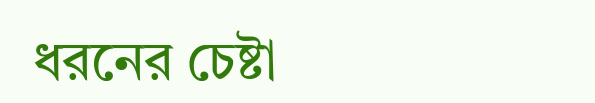ধরনের চেষ্টা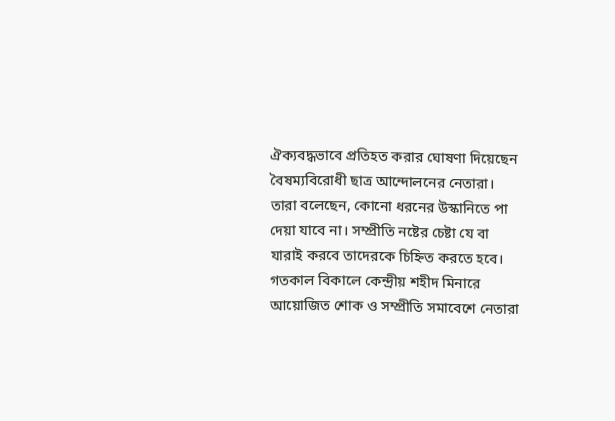ঐক্যবদ্ধভাবে প্রতিহত করার ঘোষণা দিয়েছেন বৈষম্যবিরোধী ছাত্র আন্দোলনের নেতারা। তারা বলেছেন, কোনো ধরনের উস্কানিতে পা দেয়া যাবে না। সম্প্রীতি নষ্টের চেষ্টা যে বা যারাই করবে তাদেরকে চিহ্নিত করতে হবে। গতকাল বিকালে কেন্দ্রীয় শহীদ মিনারে আয়োজিত শোক ও সম্প্রীতি সমাবেশে নেতারা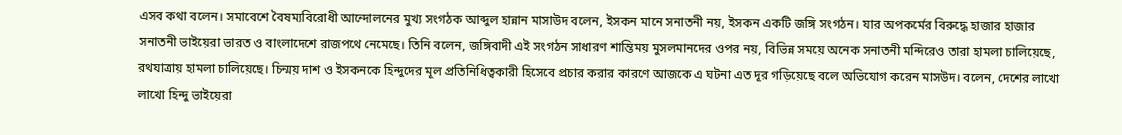এসব কথা বলেন। সমাবেশে বৈষম্যবিরোধী আন্দোলনের মুখ্য সংগঠক আব্দুল হান্নান মাসাউদ বলেন, ইসকন মানে সনাতনী নয়, ইসকন একটি জঙ্গি সংগঠন। যার অপকর্মের বিরুদ্ধে হাজার হাজার সনাতনী ভাইয়েরা ভারত ও বাংলাদেশে রাজপথে নেমেছে। তিনি বলেন, জঙ্গিবাদী এই সংগঠন সাধারণ শান্তিময় মুসলমানদের ওপর নয়, বিভিন্ন সময়ে অনেক সনাতনী মন্দিরেও তারা হামলা চালিয়েছে, রথযাত্রায় হামলা চালিয়েছে। চিন্ময় দাশ ও ইসকনকে হিন্দুদের মূল প্রতিনিধিত্বকারী হিসেবে প্রচার করার কারণে আজকে এ ঘটনা এত দূর গড়িয়েছে বলে অভিযোগ করেন মাসউদ। বলেন, দেশের লাখো লাখো হিন্দু ভাইয়েরা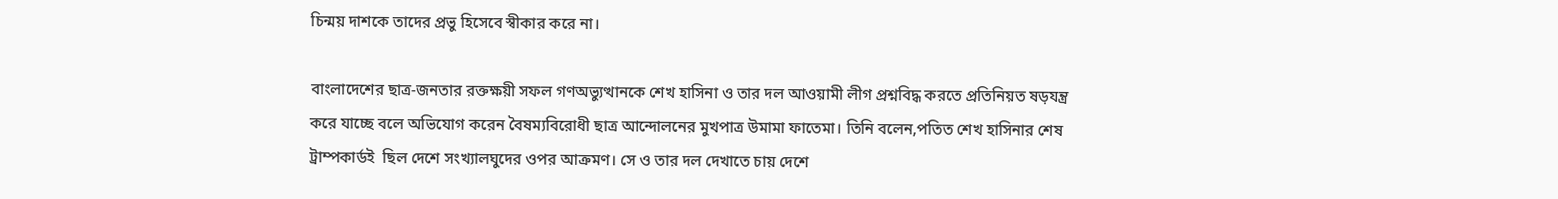চিন্ময় দাশকে তাদের প্রভু হিসেবে স্বীকার করে না।

বাংলাদেশের ছাত্র-জনতার রক্তক্ষয়ী সফল গণঅভ্যুত্থানকে শেখ হাসিনা ও তার দল আওয়ামী লীগ প্রশ্নবিদ্ধ করতে প্রতিনিয়ত ষড়যন্ত্র করে যাচ্ছে বলে অভিযোগ করেন বৈষম্যবিরোধী ছাত্র আন্দোলনের মুখপাত্র উমামা ফাতেমা। তিনি বলেন,পতিত শেখ হাসিনার শেষ ট্রাম্পকার্ডই  ছিল দেশে সংখ্যালঘুদের ওপর আক্রমণ। সে ও তার দল দেখাতে চায় দেশে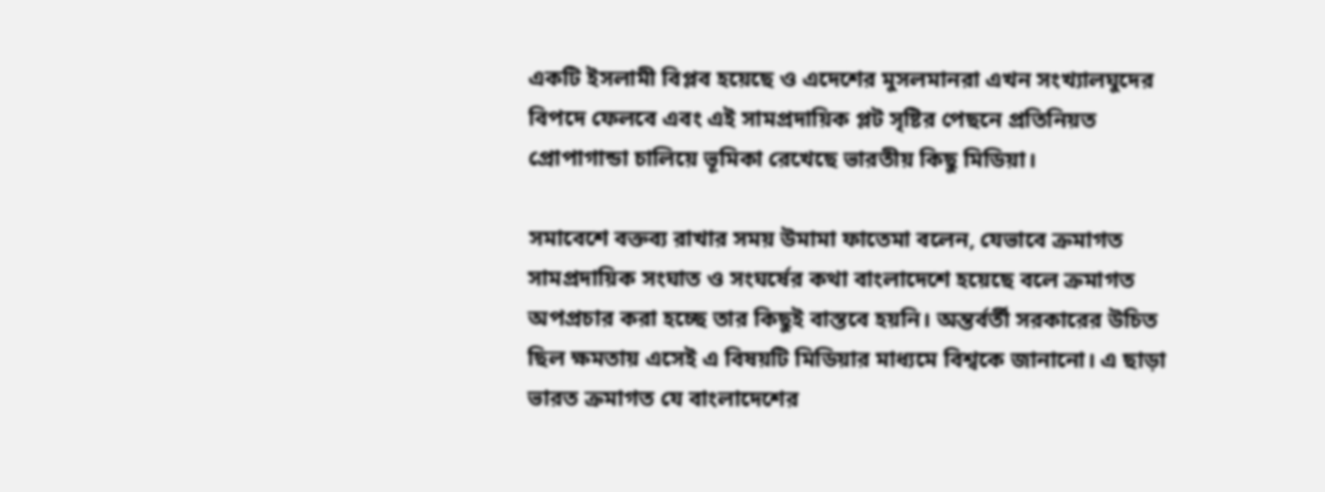একটি ইসলামী বিপ্লব হয়েছে ও এদেশের মুসলমানরা এখন সংখ্যালঘুদের বিপদে ফেলবে এবং এই সামপ্রদায়িক প্লট সৃষ্টির পেছনে প্রতিনিয়ত প্রোপাগান্ডা চালিয়ে ভূমিকা রেখেছে ভারতীয় কিছু মিডিয়া।

সমাবেশে বক্তব্য রাখার সময় উমামা ফাতেমা বলেন, যেভাবে ক্রমাগত সামপ্রদায়িক সংঘাত ও সংঘর্ষের কথা বাংলাদেশে হয়েছে বলে ক্রমাগত অপপ্রচার করা হচ্ছে তার কিছুই বাস্তবে হয়নি। অন্তর্বর্তী সরকারের উচিত ছিল ক্ষমতায় এসেই এ বিষয়টি মিডিয়ার মাধ্যমে বিশ্বকে জানানো। এ ছাড়া ভারত ক্রমাগত যে বাংলাদেশের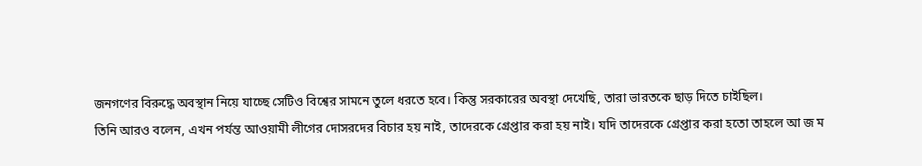জনগণের বিরুদ্ধে অবস্থান নিয়ে যাচ্ছে সেটিও বিশ্বের সামনে তুলে ধরতে হবে। কিন্তু সরকারের অবস্থা দেখেছি, তারা ভারতকে ছাড় দিতে চাইছিল।
তিনি আরও বলেন, এখন পর্যন্ত আওয়ামী লীগের দোসরদের বিচার হয় নাই, তাদেরকে গ্রেপ্তার করা হয় নাই। যদি তাদেরকে গ্রেপ্তার করা হতো তাহলে আ জ ম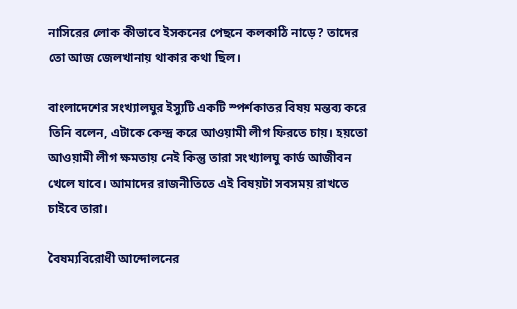নাসিরের লোক কীভাবে ইসকনের পেছনে কলকাঠি নাড়ে? তাদের তো আজ জেলখানায় থাকার কথা ছিল।

বাংলাদেশের সংখ্যালঘুর ইস্যুটি একটি স্পর্শকাতর বিষয় মন্তব্য করে তিনি বলেন, এটাকে কেন্দ্র করে আওয়ামী লীগ ফিরতে চায়। হয়তো আওয়ামী লীগ ক্ষমতায় নেই কিন্তু তারা সংখ্যালঘু কার্ড আজীবন খেলে যাবে। আমাদের রাজনীতিতে এই বিষয়টা সবসময় রাখতে চাইবে তারা।

বৈষম্যবিরোধী আন্দোলনের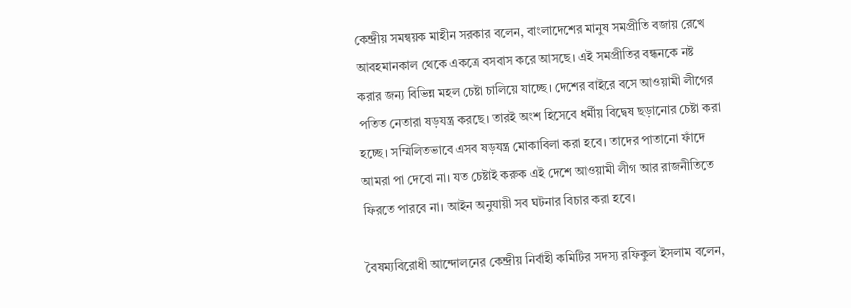কেন্দ্রীয় সমন্বয়ক মাহীন সরকার বলেন, বাংলাদেশের মানুষ সমপ্রীতি বজায় রেখে আবহমানকাল থেকে একত্রে বসবাস করে আসছে। এই সমপ্রীতির বন্ধনকে নষ্ট করার জন্য বিভিন্ন মহল চেষ্টা চালিয়ে যাচ্ছে। দেশের বাইরে বসে আওয়ামী লীগের পতিত নেতারা ষড়যন্ত্র করছে। তারই অংশ হিসেবে ধর্মীয় বিদ্বেষ ছড়ানোর চেষ্টা করা হচ্ছে। সম্মিলিতভাবে এসব ষড়যন্ত্র মোকাবিলা করা হবে। তাদের পাতানো ফাঁদে আমরা পা দেবো না। যত চেষ্টাই করুক এই দেশে আওয়ামী লীগ আর রাজনীতিতে ফিরতে পারবে না। আইন অনুযায়ী সব ঘটনার বিচার করা হবে।

বৈষম্যবিরোধী আন্দোলনের কেন্দ্রীয় নির্বাহী কমিটির সদস্য রফিকুল ইসলাম বলেন,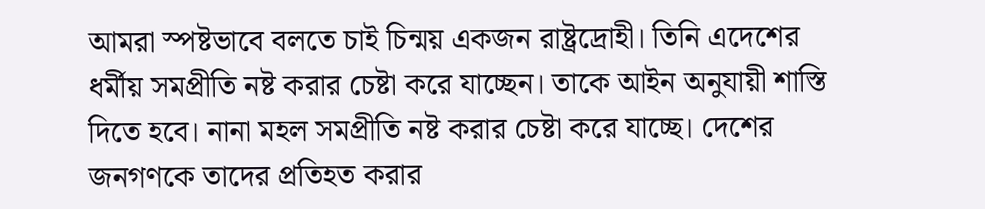আমরা স্পষ্টভাবে বলতে চাই চিন্ময় একজন রাষ্ট্রদ্রোহী। তিনি এদেশের ধর্মীয় সমপ্রীতি নষ্ট করার চেষ্টা করে যাচ্ছেন। তাকে আইন অনুযায়ী শাস্তি দিতে হবে। নানা মহল সমপ্রীতি নষ্ট করার চেষ্টা করে যাচ্ছে। দেশের জনগণকে তাদের প্রতিহত করার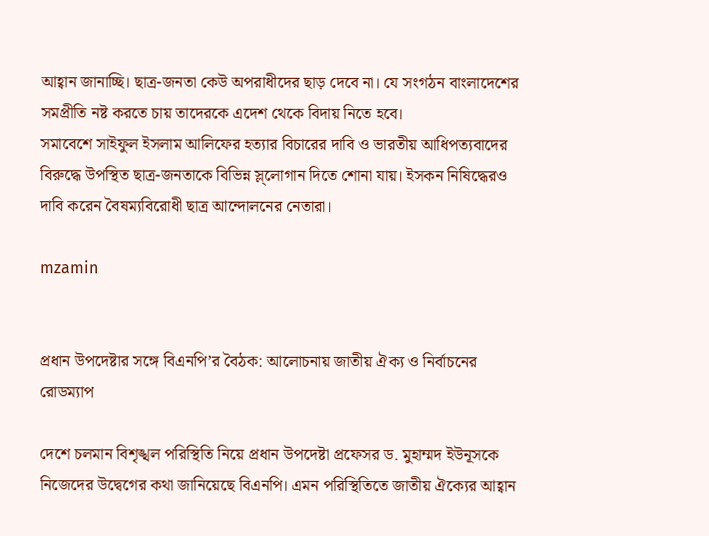আহ্বান জানাচ্ছি। ছাত্র-জনতা কেউ অপরাধীদের ছাড় দেবে না। যে সংগঠন বাংলাদেশের সমপ্রীতি নষ্ট করতে চায় তাদেরকে এদেশ থেকে বিদায় নিতে হবে।
সমাবেশে সাইফুল ইসলাম আলিফের হত্যার বিচারের দাবি ও ভারতীয় আধিপত্যবাদের বিরুদ্ধে উপস্থিত ছাত্র-জনতাকে বিভিন্ন স্ল্লোগান দিতে শোনা যায়। ইসকন নিষিদ্ধেরও দাবি করেন বৈষম্যবিরোধী ছাত্র আন্দোলনের নেতারা।

mzamin


প্রধান উপদেষ্টার সঙ্গে বিএনপি’র বৈঠক: আলোচনায় জাতীয় ঐক্য ও নির্বাচনের রোডম্যাপ

দেশে চলমান বিশৃঙ্খল পরিস্থিতি নিয়ে প্রধান উপদেষ্টা প্রফেসর ড. মুহাম্মদ ইউনূসকে নিজেদের উদ্বেগের কথা জানিয়েছে বিএনপি। এমন পরিস্থিতিতে জাতীয় ঐক্যের আহ্বান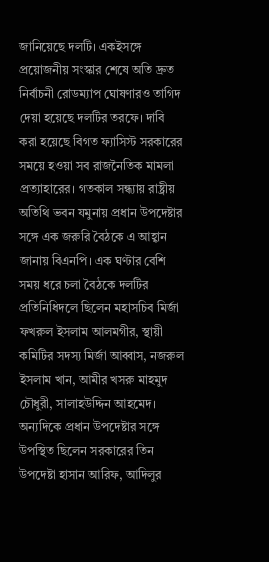জানিয়েছে দলটি। একইসঙ্গে প্রয়োজনীয় সংস্কার শেষে অতি দ্রুত নির্বাচনী রোডম্যাপ ঘোষণারও তাগিদ দেয়া হয়েছে দলটির তরফে। দাবি করা হয়েছে বিগত ফ্যাসিস্ট সরকারের সময়ে হওয়া সব রাজনৈতিক মামলা প্রত্যাহারের। গতকাল সন্ধ্যায় রাষ্ট্রীয় অতিথি ভবন যমুনায় প্রধান উপদেষ্টার সঙ্গে এক জরুরি বৈঠকে এ আহ্বান জানায় বিএনপি। এক ঘণ্টার বেশি সময় ধরে চলা বৈঠকে দলটির প্রতিনিধিদলে ছিলেন মহাসচিব মির্জা ফখরুল ইসলাম আলমগীর, স্থায়ী কমিটির সদস্য মির্জা আব্বাস, নজরুল ইসলাম খান, আমীর খসরু মাহমুদ চৌধুরী, সালাহউদ্দিন আহমেদ। অন্যদিকে প্রধান উপদেষ্টার সঙ্গে উপস্থিত ছিলেন সরকারের তিন উপদেষ্টা হাসান আরিফ, আদিলুর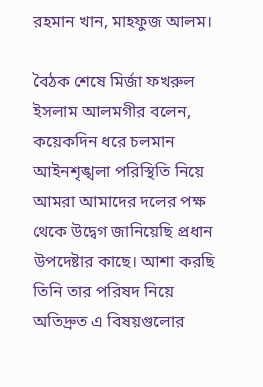রহমান খান, মাহফুজ আলম।

বৈঠক শেষে মির্জা ফখরুল ইসলাম আলমগীর বলেন, কয়েকদিন ধরে চলমান আইনশৃঙ্খলা পরিস্থিতি নিয়ে আমরা আমাদের দলের পক্ষ থেকে উদ্বেগ জানিয়েছি প্রধান উপদেষ্টার কাছে। আশা করছি তিনি তার পরিষদ নিয়ে অতিদ্রুত এ বিষয়গুলোর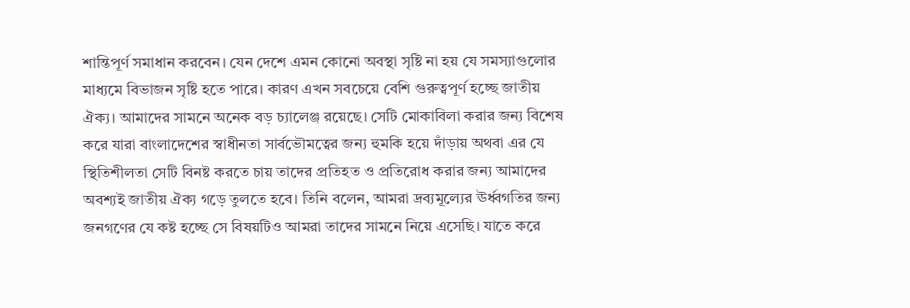শান্তিপূর্ণ সমাধান করবেন। যেন দেশে এমন কোনো অবস্থা সৃষ্টি না হয় যে সমস্যাগুলোর মাধ্যমে বিভাজন সৃষ্টি হতে পারে। কারণ এখন সবচেয়ে বেশি গুরুত্বপূর্ণ হচ্ছে জাতীয় ঐক্য। আমাদের সামনে অনেক বড় চ্যালেঞ্জ রয়েছে। সেটি মোকাবিলা করার জন্য বিশেষ করে যারা বাংলাদেশের স্বাধীনতা সার্বভৌমত্বের জন্য হুমকি হয়ে দাঁড়ায় অথবা এর যে স্থিতিশীলতা সেটি বিনষ্ট করতে চায় তাদের প্রতিহত ও প্রতিরোধ করার জন্য আমাদের অবশ্যই জাতীয় ঐক্য গড়ে তুলতে হবে। তিনি বলেন, আমরা দ্রব্যমূল্যের ঊর্ধ্বগতির জন্য জনগণের যে কষ্ট হচ্ছে সে বিষয়টিও আমরা তাদের সামনে নিয়ে এসেছি। যাতে করে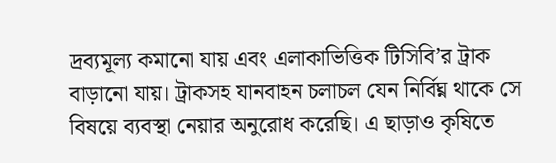দ্রব্যমূল্য কমানো যায় এবং এলাকাভিত্তিক টিসিবি’র ট্রাক বাড়ানো যায়। ট্রাকসহ যানবাহন চলাচল যেন নির্বিঘ্ন থাকে সে বিষয়ে ব্যবস্থা নেয়ার অনুরোধ করেছি। এ ছাড়াও কৃষিতে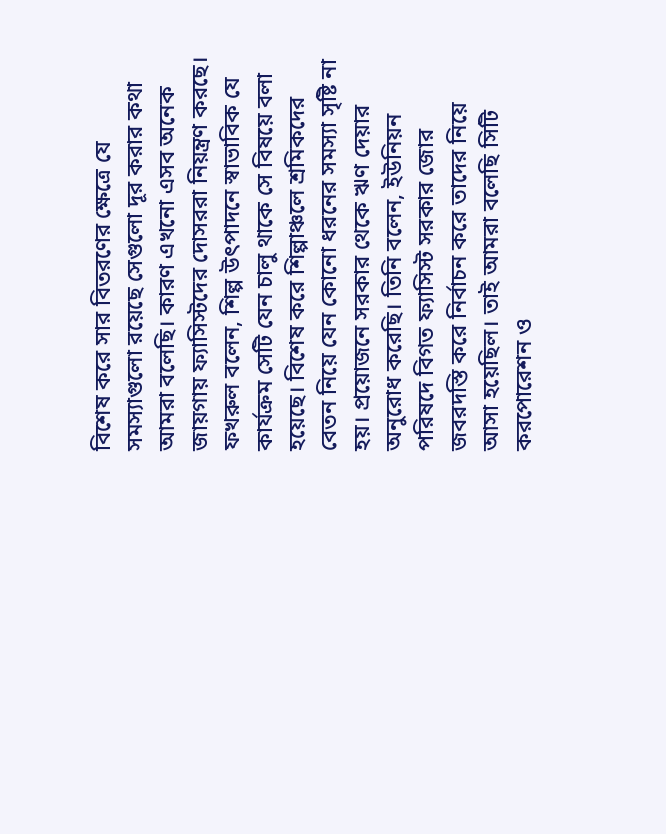বিশেষ করে সার বিতরণের ক্ষেত্রে যে সমস্যাগুলো রয়েছে সেগুলো দূর করার কথা আমরা বলেছি। কারণ এখনো এসব অনেক জায়গায় ফ্যাসিস্টদের দোসররা নিয়ন্ত্রণ করছে। ফখরুল বলেন, শিল্প উৎপাদনে স্বাভাবিক যে কার্যক্রম সেটি যেন চালু থাকে সে বিষয়ে বলা হয়েছে। বিশেষ করে শিল্পাঞ্চলে শ্রমিকদের বেতন নিয়ে যেন কোনো ধরনের সমস্যা সৃষ্টি না হয়। প্রয়োজনে সরকার থেকে ঋণ দেয়ার অনুরোধ করেছি। তিনি বলেন, ইউনিয়ন পরিষদে বিগত ফ্যাসিস্ট সরকার জোর জবরদস্তি করে নির্বাচন করে তাদের নিয়ে আসা হয়েছিল। তাই আমরা বলেছি সিটি করপোরেশন ও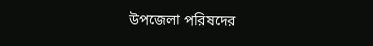উপজেলা পরিষদের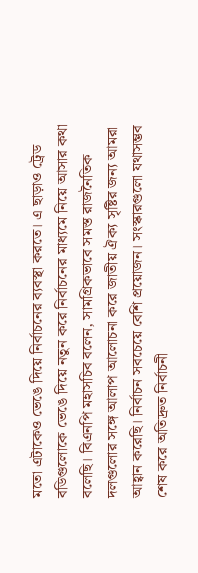মতো এটাকেও ভেঙে দিয়ে নির্বাচনের ব্যবস্থা করতে। এ ছাড়াও ট্রেড বডিগুলোকে ভেঙে দিয়ে নতুন করে নির্বাচনের মাধ্যমে নিয়ে আসার কথা বলেছি। বিএনপি মহাসচিব বলেন, সামগ্রিকভাবে সমস্ত রাজনৈতিক দলগুলোর সঙ্গে আলাপ আলোচনা করে জাতীয় ঐক্য সৃষ্টির জন্য আমরা আহ্বান করেছি। নির্বাচন সবচেয়ে বেশি প্রয়োজন। সংস্কারগুলো যথাসম্ভব শেষ করে অতিদ্রুত নির্বাচনী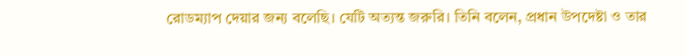রোডম্যাপ দেয়ার জন্য বলেছি। যেটি অত্যন্ত জরুরি। তিনি বলেন, প্রধান উপদেষ্টা ও তার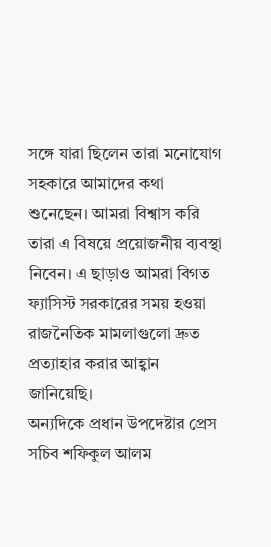সঙ্গে যারা ছিলেন তারা মনোযোগ সহকারে আমাদের কথা শুনেছেন। আমরা বিশ্বাস করি তারা এ বিষয়ে প্রয়োজনীয় ব্যবস্থা নিবেন। এ ছাড়াও আমরা বিগত ফ্যাসিস্ট সরকারের সময় হওয়া রাজনৈতিক মামলাগুলো দ্রুত প্রত্যাহার করার আহ্বান জানিয়েছি।
অন্যদিকে প্রধান উপদেষ্টার প্রেস সচিব শফিকুল আলম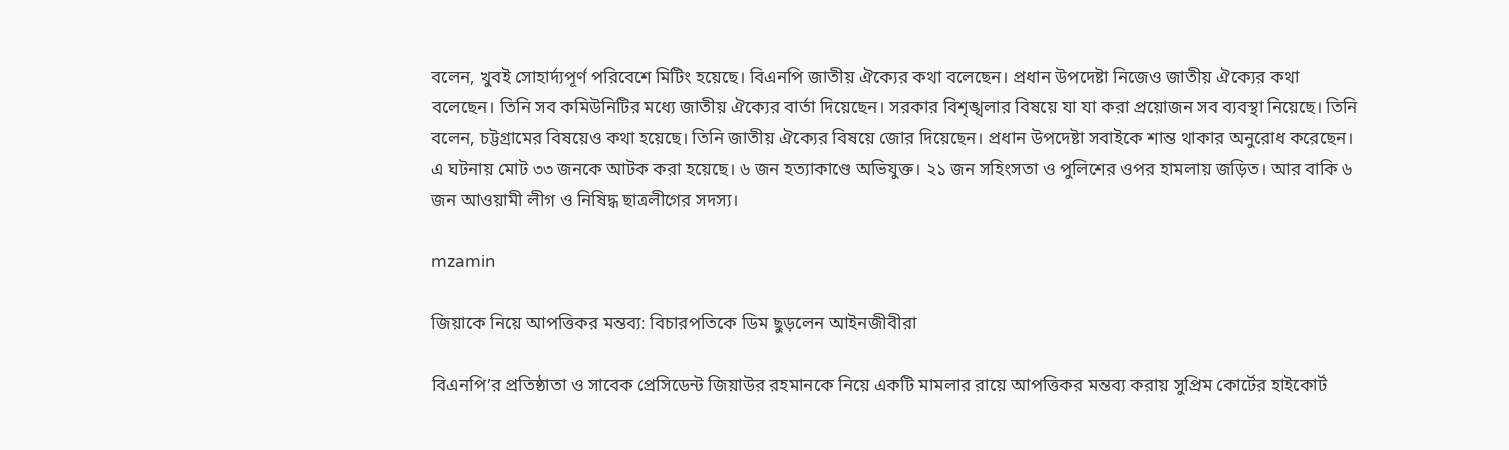বলেন, খুবই সোহার্দ্যপূর্ণ পরিবেশে মিটিং হয়েছে। বিএনপি জাতীয় ঐক্যের কথা বলেছেন। প্রধান উপদেষ্টা নিজেও জাতীয় ঐক্যের কথা বলেছেন। তিনি সব কমিউনিটির মধ্যে জাতীয় ঐক্যের বার্তা দিয়েছেন। সরকার বিশৃঙ্খলার বিষয়ে যা যা করা প্রয়োজন সব ব্যবস্থা নিয়েছে। তিনি বলেন, চট্টগ্রামের বিষয়েও কথা হয়েছে। তিনি জাতীয় ঐক্যের বিষয়ে জোর দিয়েছেন। প্রধান উপদেষ্টা সবাইকে শান্ত থাকার অনুরোধ করেছেন। এ ঘটনায় মোট ৩৩ জনকে আটক করা হয়েছে। ৬ জন হত্যাকাণ্ডে অভিযুক্ত। ২১ জন সহিংসতা ও পুলিশের ওপর হামলায় জড়িত। আর বাকি ৬ জন আওয়ামী লীগ ও নিষিদ্ধ ছাত্রলীগের সদস্য।

mzamin

জিয়াকে নিয়ে আপত্তিকর মন্তব্য: বিচারপতিকে ডিম ছুড়লেন আইনজীবীরা

বিএনপি’র প্রতিষ্ঠাতা ও সাবেক প্রেসিডেন্ট জিয়াউর রহমানকে নিয়ে একটি মামলার রায়ে আপত্তিকর মন্তব্য করায় সুপ্রিম কোর্টের হাইকোর্ট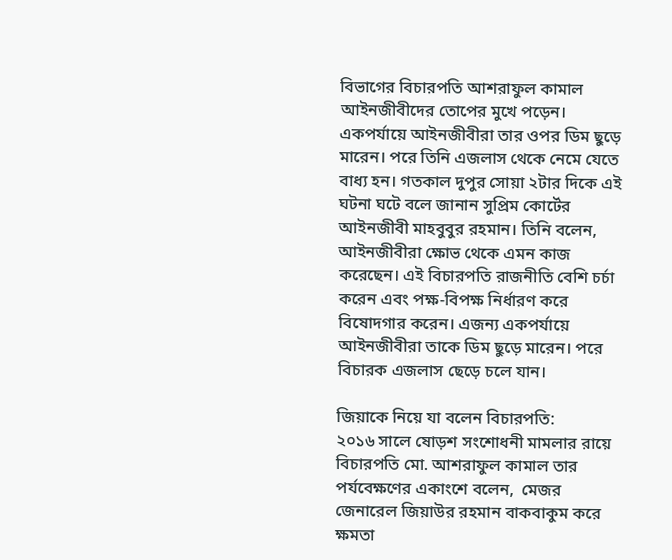বিভাগের বিচারপতি আশরাফুল কামাল আইনজীবীদের তোপের মুখে পড়েন। একপর্যায়ে আইনজীবীরা তার ওপর ডিম ছুড়ে মারেন। পরে তিনি এজলাস থেকে নেমে যেতে বাধ্য হন। গতকাল দুপুর সোয়া ২টার দিকে এই ঘটনা ঘটে বলে জানান সুপ্রিম কোর্টের আইনজীবী মাহবুবুর রহমান। তিনি বলেন, আইনজীবীরা ক্ষোভ থেকে এমন কাজ করেছেন। এই বিচারপতি রাজনীতি বেশি চর্চা করেন এবং পক্ষ-বিপক্ষ নির্ধারণ করে বিষোদগার করেন। এজন্য একপর্যায়ে আইনজীবীরা তাকে ডিম ছুড়ে মারেন। পরে বিচারক এজলাস ছেড়ে চলে যান।

জিয়াকে নিয়ে যা বলেন বিচারপতি:
২০১৬ সালে ষোড়শ সংশোধনী মামলার রায়ে বিচারপতি মো. আশরাফুল কামাল তার পর্যবেক্ষণের একাংশে বলেন,  মেজর জেনারেল জিয়াউর রহমান বাকবাকুম করে ক্ষমতা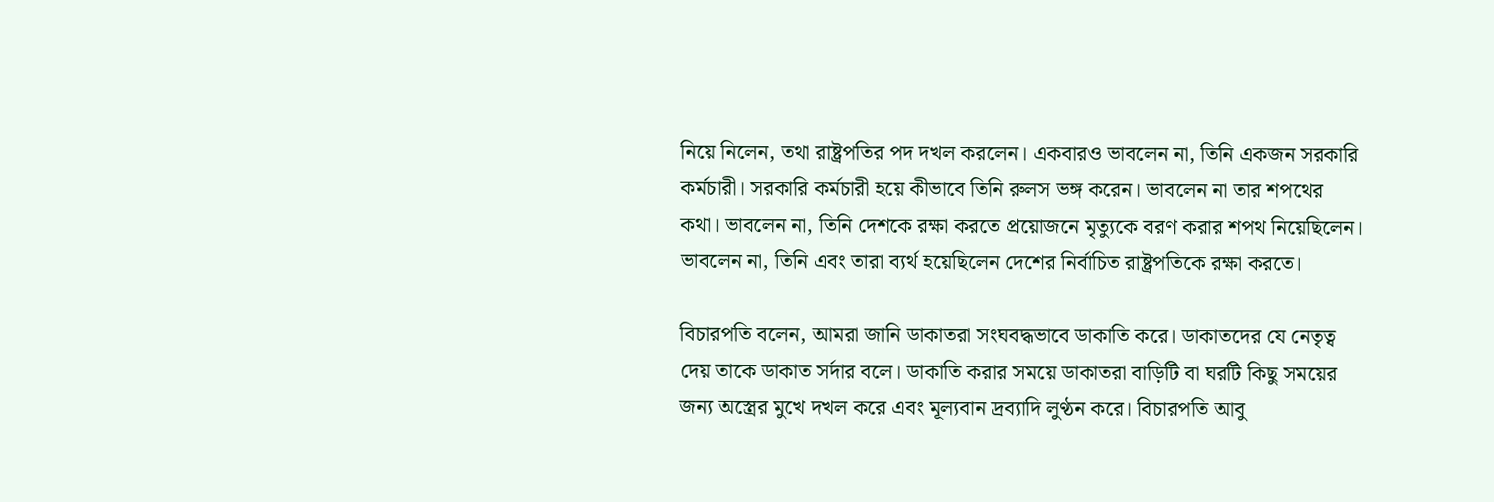নিয়ে নিলেন, তথা রাষ্ট্রপতির পদ দখল করলেন। একবারও ভাবলেন না, তিনি একজন সরকারি কর্মচারী। সরকারি কর্মচারী হয়ে কীভাবে তিনি রুলস ভঙ্গ করেন। ভাবলেন না তার শপথের কথা। ভাবলেন না, তিনি দেশকে রক্ষা করতে প্রয়োজনে মৃত্যুকে বরণ করার শপথ নিয়েছিলেন। ভাবলেন না, তিনি এবং তারা ব্যর্থ হয়েছিলেন দেশের নির্বাচিত রাষ্ট্রপতিকে রক্ষা করতে।

বিচারপতি বলেন, আমরা জানি ডাকাতরা সংঘবদ্ধভাবে ডাকাতি করে। ডাকাতদের যে নেতৃত্ব দেয় তাকে ডাকাত সর্দার বলে। ডাকাতি করার সময়ে ডাকাতরা বাড়িটি বা ঘরটি কিছু সময়ের জন্য অস্ত্রের মুখে দখল করে এবং মূল্যবান দ্রব্যাদি লুণ্ঠন করে। বিচারপতি আবু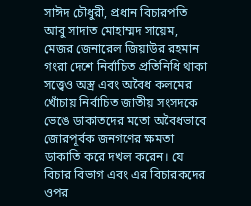সাঈদ চৌধুরী, প্রধান বিচারপতি আবু সাদাত মোহাম্মদ সায়েম, মেজর জেনারেল জিয়াউর রহমান গংরা দেশে নির্বাচিত প্রতিনিধি থাকা সত্ত্বেও অস্ত্র এবং অবৈধ কলমের খোঁচায় নির্বাচিত জাতীয় সংসদকে ভেঙে ডাকাতদের মতো অবৈধভাবে জোরপূর্বক জনগণের ক্ষমতা ডাকাতি করে দখল করেন। যে বিচার বিভাগ এবং এর বিচারকদের ওপর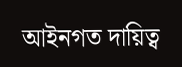আইনগত দায়িত্ব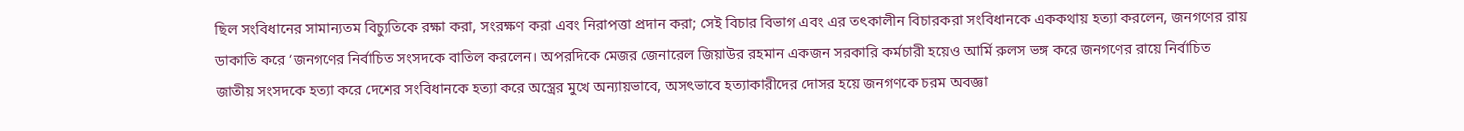ছিল সংবিধানের সামান্যতম বিচ্যুতিকে রক্ষা করা, সংরক্ষণ করা এবং নিরাপত্তা প্রদান করা; সেই বিচার বিভাগ এবং এর তৎকালীন বিচারকরা সংবিধানকে এককথায় হত্যা করলেন, জনগণের রায় ডাকাতি করে ‘জনগণের নির্বাচিত সংসদকে বাতিল করলেন। অপরদিকে মেজর জেনারেল জিয়াউর রহমান একজন সরকারি কর্মচারী হয়েও আর্মি রুলস ভঙ্গ করে জনগণের রায়ে নির্বাচিত জাতীয় সংসদকে হত্যা করে দেশের সংবিধানকে হত্যা করে অস্ত্রের মুখে অন্যায়ভাবে, অসৎভাবে হত্যাকারীদের দোসর হয়ে জনগণকে চরম অবজ্ঞা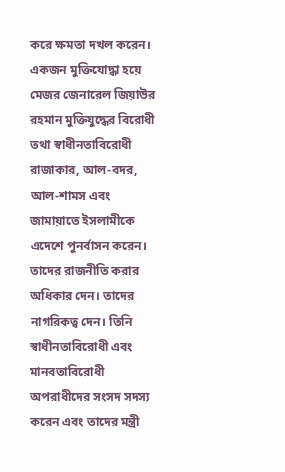করে ক্ষমতা দখল করেন। একজন মুক্তিযোদ্ধা হয়ে মেজর জেনারেল জিয়াউর রহমান মুক্তিযুদ্ধের বিরোধী তথা স্বাধীনতাবিরোধী রাজাকার, আল-বদর, আল-শামস এবং জামায়াতে ইসলামীকে এদেশে পুনর্বাসন করেন। তাদের রাজনীতি করার অধিকার দেন। তাদের নাগরিকত্ব দেন। তিনি স্বাধীনতাবিরোধী এবং মানবতাবিরোধী অপরাধীদের সংসদ সদস্য করেন এবং তাদের মন্ত্রী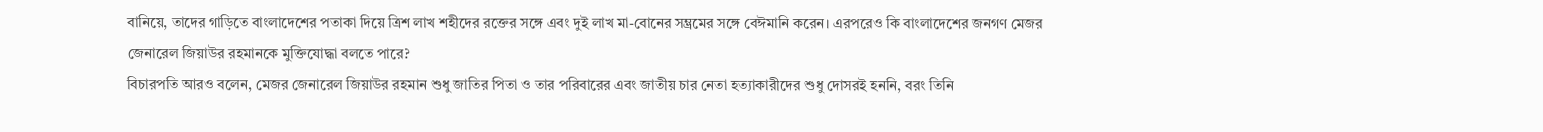বানিয়ে, তাদের গাড়িতে বাংলাদেশের পতাকা দিয়ে ত্রিশ লাখ শহীদের রক্তের সঙ্গে এবং দুই লাখ মা-বোনের সম্ভ্রমের সঙ্গে বেঈমানি করেন। এরপরেও কি বাংলাদেশের জনগণ মেজর জেনারেল জিয়াউর রহমানকে মুক্তিযোদ্ধা বলতে পারে?
বিচারপতি আরও বলেন, মেজর জেনারেল জিয়াউর রহমান শুধু জাতির পিতা ও তার পরিবারের এবং জাতীয় চার নেতা হত্যাকারীদের শুধু দোসরই হননি, বরং তিনি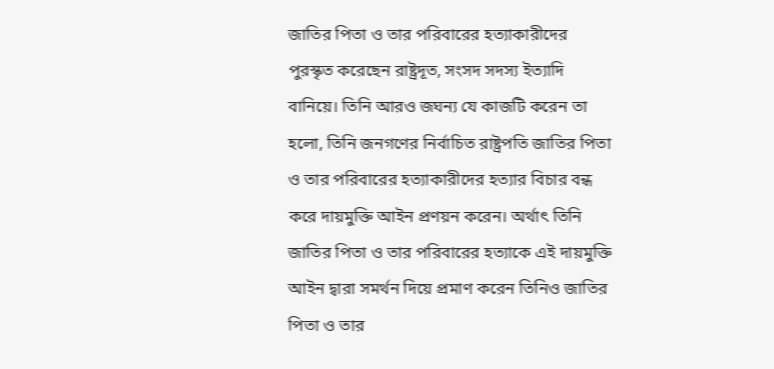জাতির পিতা ও তার পরিবারের হত্যাকারীদের পুরস্কৃত করেছেন রাষ্ট্রদূত, সংসদ সদস্য ইত্যাদি বানিয়ে। তিনি আরও জঘন্য যে কাজটি করেন তা হলো, তিনি জনগণের নির্বাচিত রাষ্ট্রপতি জাতির পিতা ও তার পরিবারের হত্যাকারীদের হত্যার বিচার বন্ধ করে দায়মুক্তি আইন প্রণয়ন করেন। অর্থাৎ তিনি জাতির পিতা ও তার পরিবারের হত্যাকে এই দায়মুক্তি আইন দ্বারা সমর্থন দিয়ে প্রমাণ করেন তিনিও জাতির পিতা ও তার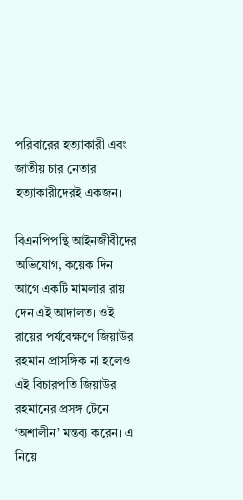পরিবারের হত্যাকারী এবং জাতীয় চার নেতার হত্যাকারীদেরই একজন।

বিএনপিপন্থি আইনজীবীদের অভিযোগ, কয়েক দিন আগে একটি মামলার রায় দেন এই আদালত। ওই রায়ের পর্যবেক্ষণে জিয়াউর রহমান প্রাসঙ্গিক না হলেও এই বিচারপতি জিয়াউর রহমানের প্রসঙ্গ টেনে ‘অশালীন’ মন্তব্য করেন। এ নিয়ে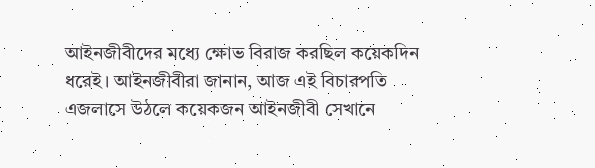আইনজীবীদের মধ্যে ক্ষোভ বিরাজ করছিল কয়েকদিন ধরেই। আইনজীবীরা জানান, আজ এই বিচারপতি এজলাসে উঠলে কয়েকজন আইনজীবী সেখানে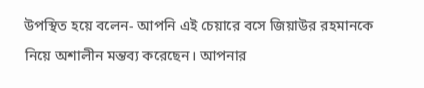উপস্থিত হয়ে বলেন- আপনি এই চেয়ারে বসে জিয়াউর রহমানকে নিয়ে অশালীন মন্তব্য করেছেন। আপনার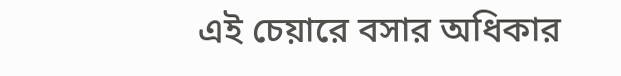এই চেয়ারে বসার অধিকার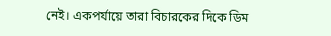নেই। একপর্যায়ে তারা বিচারকের দিকে ডিম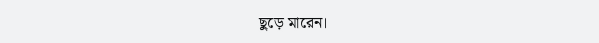ছুড়ে মারেন।